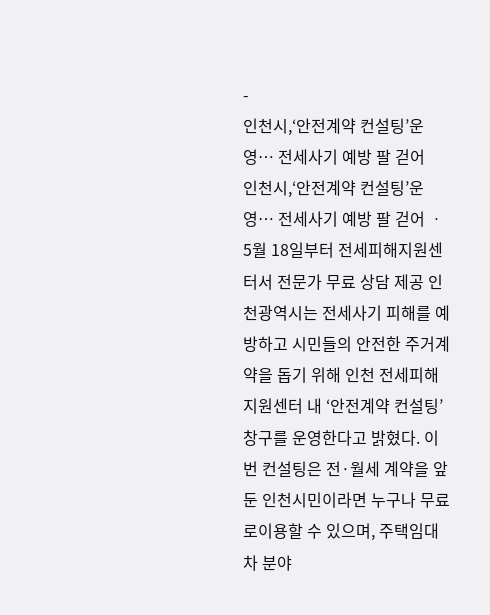-
인천시,‘안전계약 컨설팅’운영… 전세사기 예방 팔 걷어
인천시,‘안전계약 컨설팅’운영… 전세사기 예방 팔 걷어 ㆍ5월 18일부터 전세피해지원센터서 전문가 무료 상담 제공 인천광역시는 전세사기 피해를 예방하고 시민들의 안전한 주거계약을 돕기 위해 인천 전세피해지원센터 내 ‘안전계약 컨설팅’ 창구를 운영한다고 밝혔다. 이번 컨설팅은 전·월세 계약을 앞둔 인천시민이라면 누구나 무료로이용할 수 있으며, 주택임대차 분야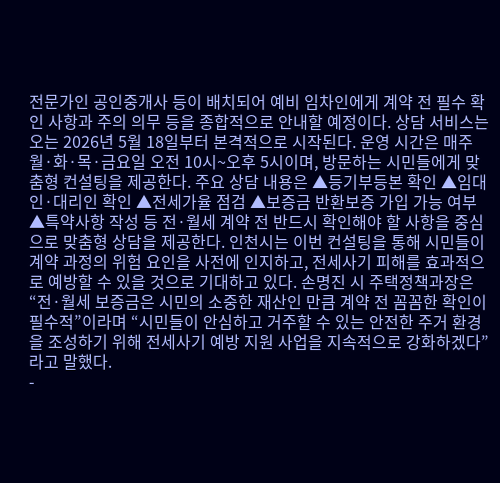전문가인 공인중개사 등이 배치되어 예비 임차인에게 계약 전 필수 확인 사항과 주의 의무 등을 종합적으로 안내할 예정이다. 상담 서비스는 오는 2026년 5월 18일부터 본격적으로 시작된다. 운영 시간은 매주 월·화·목·금요일 오전 10시~오후 5시이며, 방문하는 시민들에게 맞춤형 컨설팅을 제공한다. 주요 상담 내용은 ▲등기부등본 확인 ▲임대인·대리인 확인 ▲전세가율 점검 ▲보증금 반환보증 가입 가능 여부 ▲특약사항 작성 등 전·월세 계약 전 반드시 확인해야 할 사항을 중심으로 맞춤형 상담을 제공한다. 인천시는 이번 컨설팅을 통해 시민들이 계약 과정의 위험 요인을 사전에 인지하고, 전세사기 피해를 효과적으로 예방할 수 있을 것으로 기대하고 있다. 손명진 시 주택정책과장은 “전·월세 보증금은 시민의 소중한 재산인 만큼 계약 전 꼼꼼한 확인이 필수적”이라며 “시민들이 안심하고 거주할 수 있는 안전한 주거 환경을 조성하기 위해 전세사기 예방 지원 사업을 지속적으로 강화하겠다”라고 말했다.
-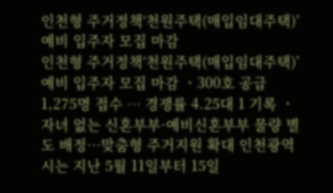인천형 주거정책‘천원주택(매입임대주택)’예비 입주자 모집 마감
인천형 주거정책‘천원주택(매입임대주택)’예비 입주자 모집 마감 ㆍ300호 공급 1,275명 접수 … 경쟁률 4.25대 1 기록 ㆍ자녀 없는 신혼부부·예비신혼부부 물량 별도 배정…맞춤형 주거지원 확대 인천광역시는 지난 5월 11일부터 15일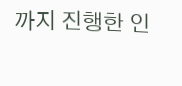까지 진행한 인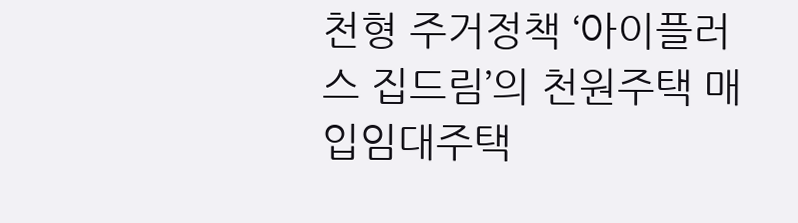천형 주거정책 ‘아이플러스 집드림’의 천원주택 매입임대주택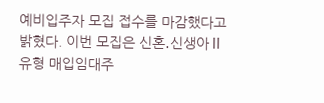예비입주자 모집 접수를 마감했다고 밝혔다. 이번 모집은 신혼․신생아Ⅱ유형 매입임대주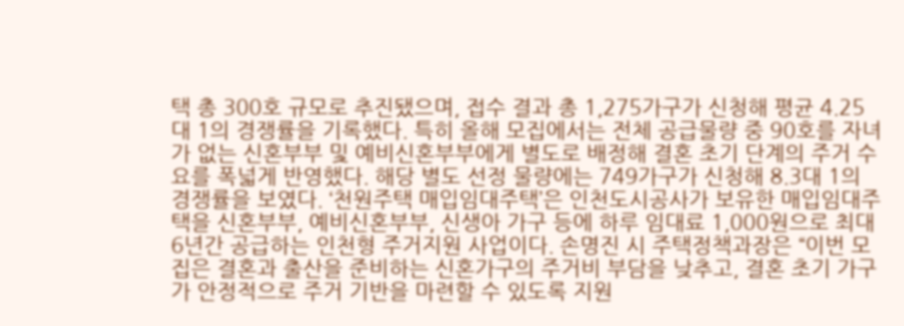택 총 300호 규모로 추진됐으며, 접수 결과 총 1,275가구가 신청해 평균 4.25대 1의 경쟁률을 기록했다. 특히 올해 모집에서는 전체 공급물량 중 90호를 자녀가 없는 신혼부부 및 예비신혼부부에게 별도로 배정해 결혼 초기 단계의 주거 수요를 폭넓게 반영했다. 해당 별도 선정 물량에는 749가구가 신청해 8.3대 1의 경쟁률을 보였다. ‘천원주택 매입임대주택’은 인천도시공사가 보유한 매입임대주택을 신혼부부, 예비신혼부부, 신생아 가구 등에 하루 임대료 1,000원으로 최대 6년간 공급하는 인천형 주거지원 사업이다. 손명진 시 주택정책과장은 “이번 모집은 결혼과 출산을 준비하는 신혼가구의 주거비 부담을 낮추고, 결혼 초기 가구가 안정적으로 주거 기반을 마련할 수 있도록 지원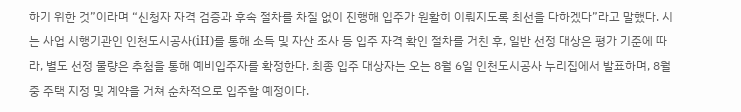하기 위한 것”이라며 “신청자 자격 검증과 후속 절차를 차질 없이 진행해 입주가 원활히 이뤄지도록 최선을 다하겠다”라고 말했다. 시는 사업 시행기관인 인천도시공사(iH)를 통해 소득 및 자산 조사 등 입주 자격 확인 절차를 거친 후, 일반 선정 대상은 평가 기준에 따라, 별도 선정 물량은 추첨을 통해 예비입주자를 확정한다. 최종 입주 대상자는 오는 8월 6일 인천도시공사 누리집에서 발표하며, 8월 중 주택 지정 및 계약을 거쳐 순차적으로 입주할 예정이다.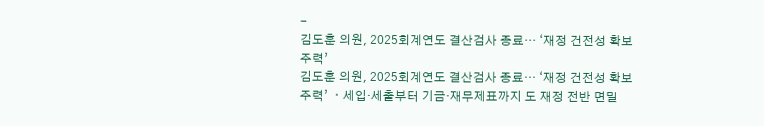-
김도훈 의원, 2025회계연도 결산검사 종료… ‘재정 건전성 확보 주력’
김도훈 의원, 2025회계연도 결산검사 종료… ‘재정 건전성 확보 주력’ ㆍ세입·세출부터 기금·재무제표까지 도 재정 전반 면밀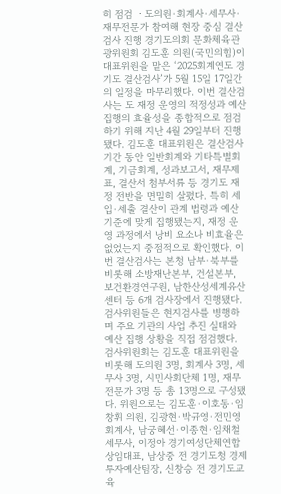히 점검 ㆍ도의원·회계사·세무사·재무전문가 참여해 현장 중심 결산검사 진행 경기도의회 문화체육관광위원회 김도훈 의원(국민의힘)이 대표위원을 맡은 ‘2025회계연도 경기도 결산검사’가 5월 15일 17일간의 일정을 마무리했다. 이번 결산검사는 도 재정 운영의 적정성과 예산 집행의 효율성을 종합적으로 점검하기 위해 지난 4월 29일부터 진행됐다. 김도훈 대표위원은 결산검사 기간 동안 일반회계와 기타특별회계, 기금회계, 성과보고서, 재무제표, 결산서 첨부서류 등 경기도 재정 전반을 면밀히 살폈다. 특히 세입·세출 결산이 관계 법령과 예산 기준에 맞게 집행됐는지, 재정 운영 과정에서 낭비 요소나 비효율은 없었는지 중점적으로 확인했다. 이번 결산검사는 본청 남부·북부를 비롯해 소방재난본부, 건설본부, 보건환경연구원, 남한산성세계유산센터 등 6개 검사장에서 진행됐다. 검사위원들은 현지검사를 병행하며 주요 기관의 사업 추진 실태와 예산 집행 상황을 직접 점검했다. 검사위원회는 김도훈 대표위원을 비롯해 도의원 3명, 회계사 3명, 세무사 3명, 시민사회단체 1명, 재무전문가 3명 등 총 13명으로 구성됐다. 위원으로는 김도훈·이호동·임창휘 의원, 김광현·박규영·전민영 회계사, 남궁혜선·이종현·임채철 세무사, 이정아 경기여성단체연합 상임대표, 남상중 전 경기도청 경제투자예산팀장, 신창승 전 경기도교육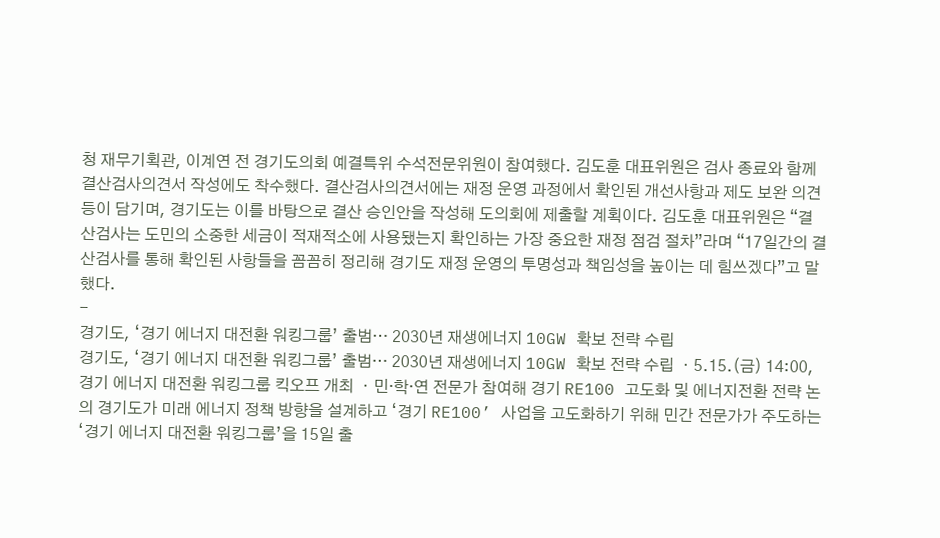청 재무기획관, 이계연 전 경기도의회 예결특위 수석전문위원이 참여했다. 김도훈 대표위원은 검사 종료와 함께 결산검사의견서 작성에도 착수했다. 결산검사의견서에는 재정 운영 과정에서 확인된 개선사항과 제도 보완 의견 등이 담기며, 경기도는 이를 바탕으로 결산 승인안을 작성해 도의회에 제출할 계획이다. 김도훈 대표위원은 “결산검사는 도민의 소중한 세금이 적재적소에 사용됐는지 확인하는 가장 중요한 재정 점검 절차”라며 “17일간의 결산검사를 통해 확인된 사항들을 꼼꼼히 정리해 경기도 재정 운영의 투명성과 책임성을 높이는 데 힘쓰겠다”고 말했다.
-
경기도, ‘경기 에너지 대전환 워킹그룹’ 출범… 2030년 재생에너지 10GW 확보 전략 수립
경기도, ‘경기 에너지 대전환 워킹그룹’ 출범… 2030년 재생에너지 10GW 확보 전략 수립 ㆍ5.15.(금) 14:00, 경기 에너지 대전환 워킹그룹 킥오프 개최 ㆍ민·학·연 전문가 참여해 경기 RE100 고도화 및 에너지전환 전략 논의 경기도가 미래 에너지 정책 방향을 설계하고 ‘경기 RE100’ 사업을 고도화하기 위해 민간 전문가가 주도하는 ‘경기 에너지 대전환 워킹그룹’을 15일 출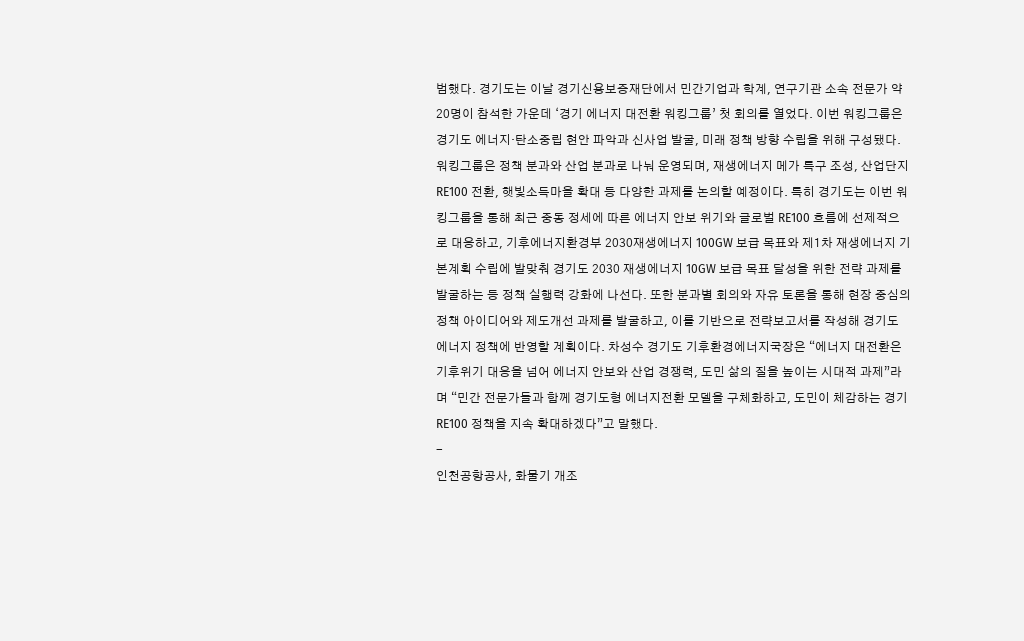범했다. 경기도는 이날 경기신용보증재단에서 민간기업과 학계, 연구기관 소속 전문가 약 20명이 참석한 가운데 ‘경기 에너지 대전환 워킹그룹’ 첫 회의를 열었다. 이번 워킹그룹은 경기도 에너지·탄소중립 현안 파악과 신사업 발굴, 미래 정책 방향 수립을 위해 구성됐다. 워킹그룹은 정책 분과와 산업 분과로 나눠 운영되며, 재생에너지 메가 특구 조성, 산업단지 RE100 전환, 햇빛소득마을 확대 등 다양한 과제를 논의할 예정이다. 특히 경기도는 이번 워킹그룹을 통해 최근 중동 정세에 따른 에너지 안보 위기와 글로벌 RE100 흐름에 선제적으로 대응하고, 기후에너지환경부 2030재생에너지 100GW 보급 목표와 제1차 재생에너지 기본계획 수립에 발맞춰 경기도 2030 재생에너지 10GW 보급 목표 달성을 위한 전략 과제를 발굴하는 등 정책 실행력 강화에 나선다. 또한 분과별 회의와 자유 토론을 통해 현장 중심의 정책 아이디어와 제도개선 과제를 발굴하고, 이를 기반으로 전략보고서를 작성해 경기도 에너지 정책에 반영할 계획이다. 차성수 경기도 기후환경에너지국장은 “에너지 대전환은 기후위기 대응을 넘어 에너지 안보와 산업 경쟁력, 도민 삶의 질을 높이는 시대적 과제”라며 “민간 전문가들과 함께 경기도형 에너지전환 모델을 구체화하고, 도민이 체감하는 경기 RE100 정책을 지속 확대하겠다”고 말했다.
-
인천공항공사, 화물기 개조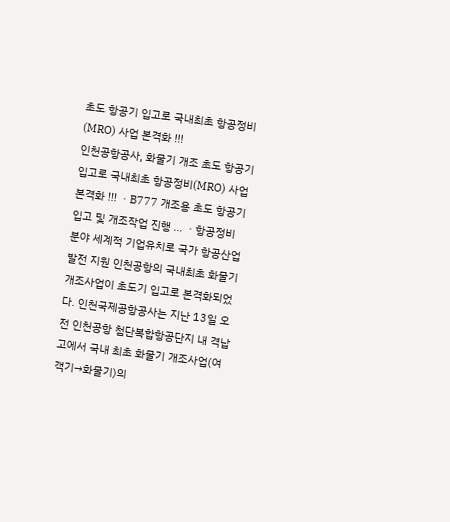초도 항공기 입고로 국내최초 항공정비(MRO) 사업 본격화 !!!
인천공항공사, 화물기 개조 초도 항공기 입고로 국내최초 항공정비(MRO) 사업 본격화 !!! ㆍB777 개조용 초도 항공기 입고 및 개조작업 진행 … ㆍ항공정비 분야 세계적 기업유치로 국가 항공산업 발전 지원 인천공항의 국내최초 화물기 개조사업이 초도기 입고로 본격화되었다. 인천국제공항공사는 지난 13일 오전 인천공항 첨단복합항공단지 내 격납고에서 국내 최초 화물기 개조사업(여객기→화물기)의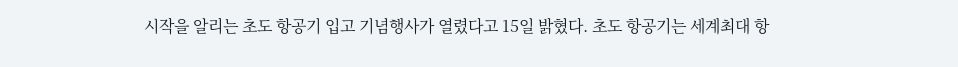시작을 알리는 초도 항공기 입고 기념행사가 열렸다고 15일 밝혔다. 초도 항공기는 세계최대 항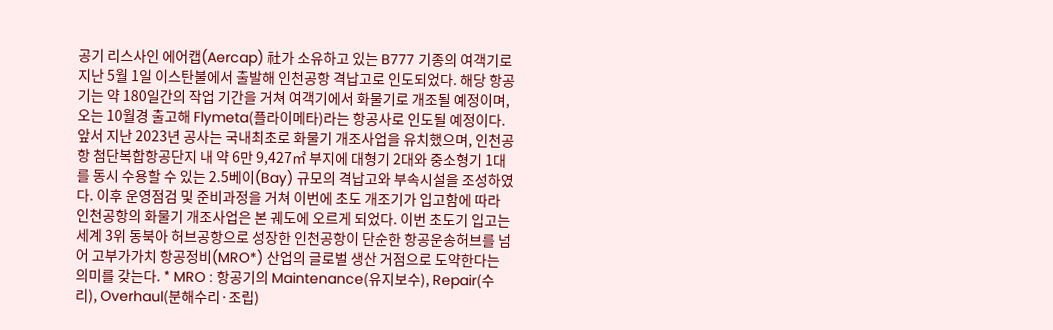공기 리스사인 에어캡(Aercap) 社가 소유하고 있는 B777 기종의 여객기로 지난 5월 1일 이스탄불에서 출발해 인천공항 격납고로 인도되었다. 해당 항공기는 약 180일간의 작업 기간을 거쳐 여객기에서 화물기로 개조될 예정이며, 오는 10월경 출고해 Flymeta(플라이메타)라는 항공사로 인도될 예정이다. 앞서 지난 2023년 공사는 국내최초로 화물기 개조사업을 유치했으며, 인천공항 첨단복합항공단지 내 약 6만 9,427㎡ 부지에 대형기 2대와 중소형기 1대를 동시 수용할 수 있는 2.5베이(Bay) 규모의 격납고와 부속시설을 조성하였다. 이후 운영점검 및 준비과정을 거쳐 이번에 초도 개조기가 입고함에 따라 인천공항의 화물기 개조사업은 본 궤도에 오르게 되었다. 이번 초도기 입고는 세계 3위 동북아 허브공항으로 성장한 인천공항이 단순한 항공운송허브를 넘어 고부가가치 항공정비(MRO*) 산업의 글로벌 생산 거점으로 도약한다는 의미를 갖는다. * MRO : 항공기의 Maintenance(유지보수), Repair(수리), Overhaul(분해수리·조립)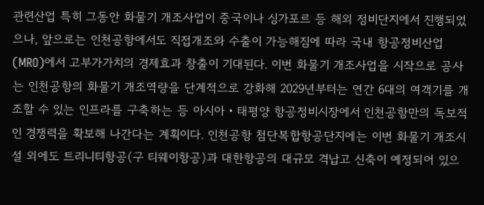관련산업 특히 그동안 화물기 개조사업이 중국이나 싱가포르 등 해외 정비단지에서 진행되었으나, 앞으로는 인천공항에서도 직접개조와 수출이 가능해짐에 따라 국내 항공정비산업(MRO)에서 고부가가치의 경제효과 창출이 기대된다. 이번 화물기 개조사업을 시작으로 공사는 인천공항의 화물기 개조역량을 단계적으로 강화해 2029년부터는 연간 6대의 여객기를 개조할 수 있는 인프라를 구축하는 등 아시아‧태평양 항공정비시장에서 인천공항만의 독보적인 경쟁력을 확보해 나간다는 계획이다. 인천공항 첨단복합항공단지에는 이번 화물기 개조시설 외에도 트리니티항공(구 티웨이항공)과 대한항공의 대규모 격납고 신축이 예정되어 있으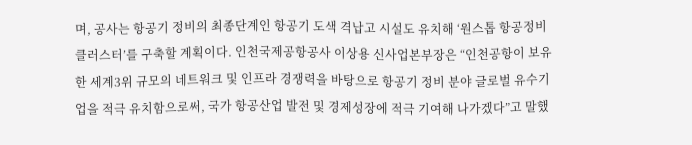며, 공사는 항공기 정비의 최종단계인 항공기 도색 격납고 시설도 유치해 ‘원스톱 항공정비 클러스터’를 구축할 계획이다. 인천국제공항공사 이상용 신사업본부장은 “인천공항이 보유한 세계3위 규모의 네트워크 및 인프라 경쟁력을 바탕으로 항공기 정비 분야 글로벌 유수기업을 적극 유치함으로써, 국가 항공산업 발전 및 경제성장에 적극 기여해 나가겠다”고 말했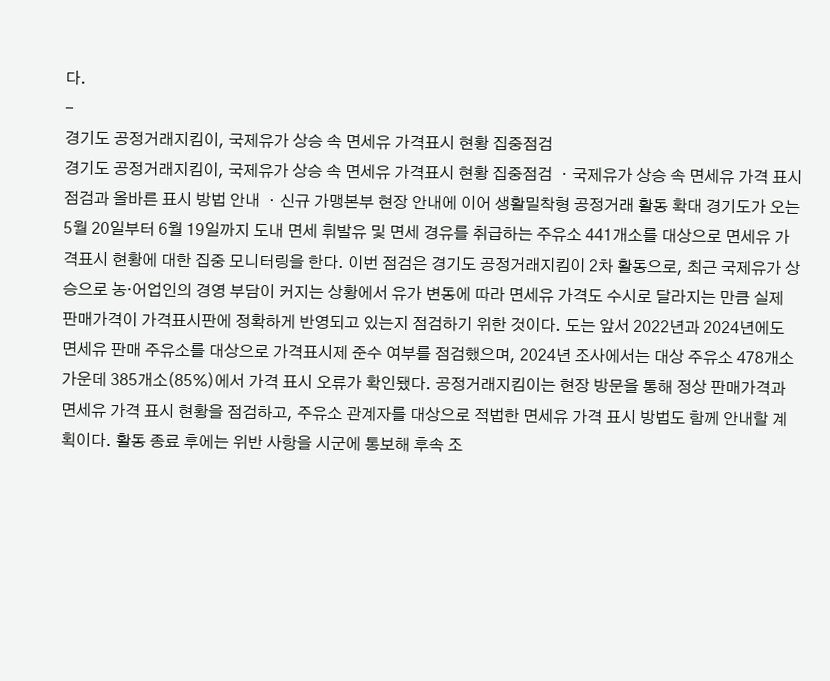다.
-
경기도 공정거래지킴이, 국제유가 상승 속 면세유 가격표시 현황 집중점검
경기도 공정거래지킴이, 국제유가 상승 속 면세유 가격표시 현황 집중점검 ㆍ국제유가 상승 속 면세유 가격 표시 점검과 올바른 표시 방법 안내 ㆍ신규 가맹본부 현장 안내에 이어 생활밀착형 공정거래 활동 확대 경기도가 오는 5월 20일부터 6월 19일까지 도내 면세 휘발유 및 면세 경유를 취급하는 주유소 441개소를 대상으로 면세유 가격표시 현황에 대한 집중 모니터링을 한다. 이번 점검은 경기도 공정거래지킴이 2차 활동으로, 최근 국제유가 상승으로 농·어업인의 경영 부담이 커지는 상황에서 유가 변동에 따라 면세유 가격도 수시로 달라지는 만큼 실제 판매가격이 가격표시판에 정확하게 반영되고 있는지 점검하기 위한 것이다. 도는 앞서 2022년과 2024년에도 면세유 판매 주유소를 대상으로 가격표시제 준수 여부를 점검했으며, 2024년 조사에서는 대상 주유소 478개소 가운데 385개소(85%)에서 가격 표시 오류가 확인됐다. 공정거래지킴이는 현장 방문을 통해 정상 판매가격과 면세유 가격 표시 현황을 점검하고, 주유소 관계자를 대상으로 적법한 면세유 가격 표시 방법도 함께 안내할 계획이다. 활동 종료 후에는 위반 사항을 시군에 통보해 후속 조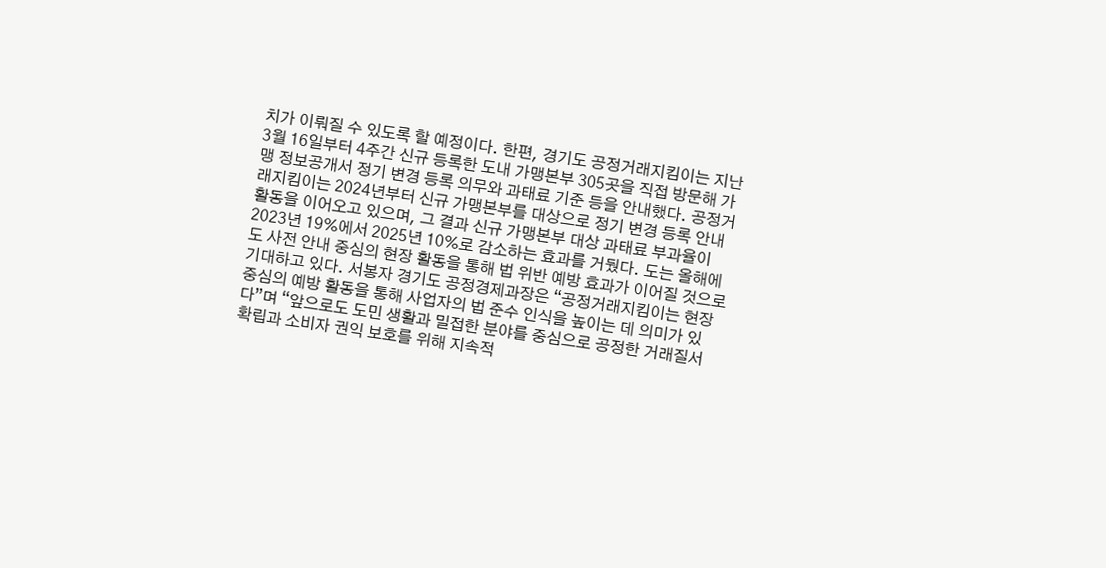치가 이뤄질 수 있도록 할 예정이다. 한편, 경기도 공정거래지킴이는 지난 3월 16일부터 4주간 신규 등록한 도내 가맹본부 305곳을 직접 방문해 가맹 정보공개서 정기 변경 등록 의무와 과태료 기준 등을 안내했다. 공정거래지킴이는 2024년부터 신규 가맹본부를 대상으로 정기 변경 등록 안내 활동을 이어오고 있으며, 그 결과 신규 가맹본부 대상 과태료 부과율이 2023년 19%에서 2025년 10%로 감소하는 효과를 거뒀다. 도는 올해에도 사전 안내 중심의 현장 활동을 통해 법 위반 예방 효과가 이어질 것으로 기대하고 있다. 서봉자 경기도 공정경제과장은 “공정거래지킴이는 현장 중심의 예방 활동을 통해 사업자의 법 준수 인식을 높이는 데 의미가 있다”며 “앞으로도 도민 생활과 밀접한 분야를 중심으로 공정한 거래질서 확립과 소비자 권익 보호를 위해 지속적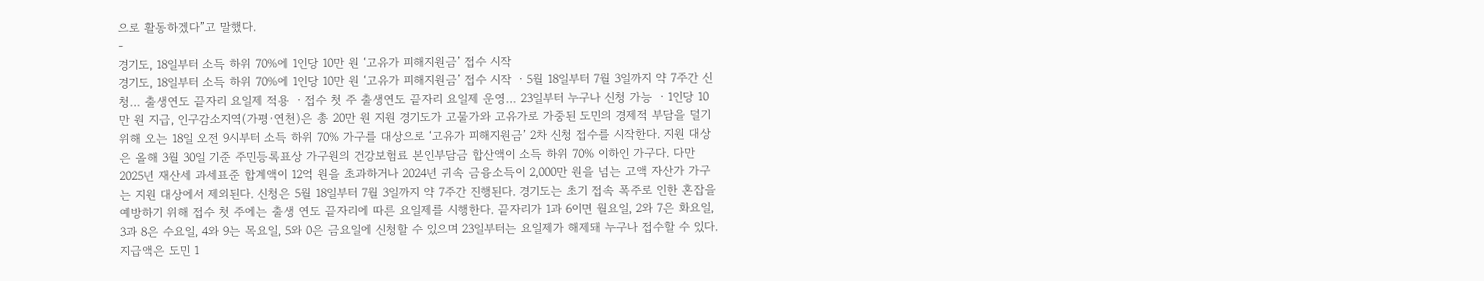으로 활동하겠다”고 말했다.
-
경기도, 18일부터 소득 하위 70%에 1인당 10만 원 ‘고유가 피해지원금’ 접수 시작
경기도, 18일부터 소득 하위 70%에 1인당 10만 원 ‘고유가 피해지원금’ 접수 시작 ㆍ5월 18일부터 7월 3일까지 약 7주간 신청… 출생연도 끝자리 요일제 적용 ㆍ접수 첫 주 출생연도 끝자리 요일제 운영… 23일부터 누구나 신청 가능 ㆍ1인당 10만 원 지급, 인구감소지역(가평·연천)은 총 20만 원 지원 경기도가 고물가와 고유가로 가중된 도민의 경제적 부담을 덜기 위해 오는 18일 오전 9시부터 소득 하위 70% 가구를 대상으로 ‘고유가 피해지원금’ 2차 신청 접수를 시작한다. 지원 대상은 올해 3월 30일 기준 주민등록표상 가구원의 건강보험료 본인부담금 합산액이 소득 하위 70% 이하인 가구다. 다만 2025년 재산세 과세표준 합계액이 12억 원을 초과하거나 2024년 귀속 금융소득이 2,000만 원을 넘는 고액 자산가 가구는 지원 대상에서 제외된다. 신청은 5월 18일부터 7월 3일까지 약 7주간 진행된다. 경기도는 초기 접속 폭주로 인한 혼잡을 예방하기 위해 접수 첫 주에는 출생 연도 끝자리에 따른 요일제를 시행한다. 끝자리가 1과 6이면 월요일, 2와 7은 화요일, 3과 8은 수요일, 4와 9는 목요일, 5와 0은 금요일에 신청할 수 있으며 23일부터는 요일제가 해제돼 누구나 접수할 수 있다. 지급액은 도민 1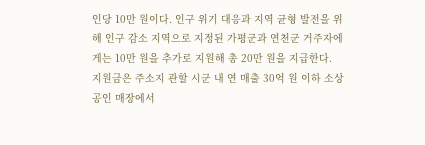인당 10만 원이다. 인구 위기 대응과 지역 균형 발전을 위해 인구 감소 지역으로 지정된 가평군과 연천군 거주자에게는 10만 원을 추가로 지원해 총 20만 원을 지급한다. 지원금은 주소지 관할 시군 내 연 매출 30억 원 이하 소상공인 매장에서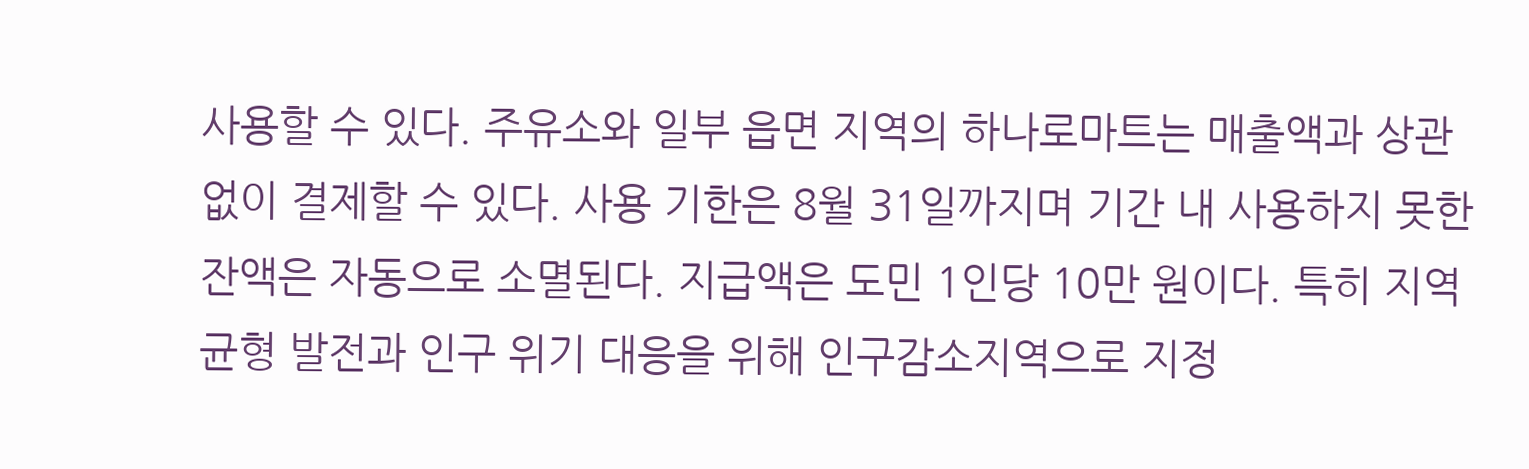사용할 수 있다. 주유소와 일부 읍면 지역의 하나로마트는 매출액과 상관없이 결제할 수 있다. 사용 기한은 8월 31일까지며 기간 내 사용하지 못한 잔액은 자동으로 소멸된다. 지급액은 도민 1인당 10만 원이다. 특히 지역 균형 발전과 인구 위기 대응을 위해 인구감소지역으로 지정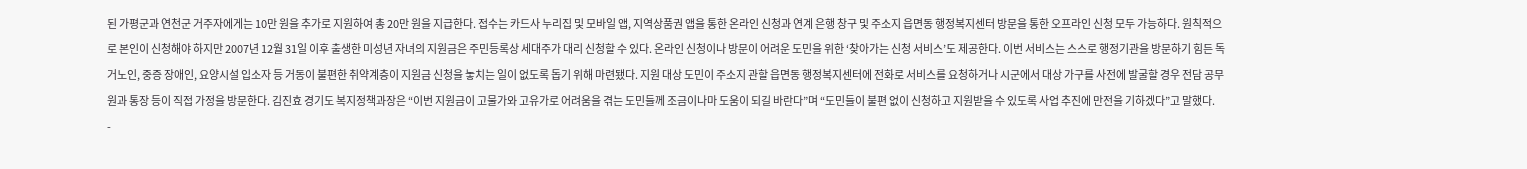된 가평군과 연천군 거주자에게는 10만 원을 추가로 지원하여 총 20만 원을 지급한다. 접수는 카드사 누리집 및 모바일 앱, 지역상품권 앱을 통한 온라인 신청과 연계 은행 창구 및 주소지 읍면동 행정복지센터 방문을 통한 오프라인 신청 모두 가능하다. 원칙적으로 본인이 신청해야 하지만 2007년 12월 31일 이후 출생한 미성년 자녀의 지원금은 주민등록상 세대주가 대리 신청할 수 있다. 온라인 신청이나 방문이 어려운 도민을 위한 ‘찾아가는 신청 서비스’도 제공한다. 이번 서비스는 스스로 행정기관을 방문하기 힘든 독거노인, 중증 장애인, 요양시설 입소자 등 거동이 불편한 취약계층이 지원금 신청을 놓치는 일이 없도록 돕기 위해 마련됐다. 지원 대상 도민이 주소지 관할 읍면동 행정복지센터에 전화로 서비스를 요청하거나 시군에서 대상 가구를 사전에 발굴할 경우 전담 공무원과 통장 등이 직접 가정을 방문한다. 김진효 경기도 복지정책과장은 “이번 지원금이 고물가와 고유가로 어려움을 겪는 도민들께 조금이나마 도움이 되길 바란다”며 “도민들이 불편 없이 신청하고 지원받을 수 있도록 사업 추진에 만전을 기하겠다”고 말했다.
-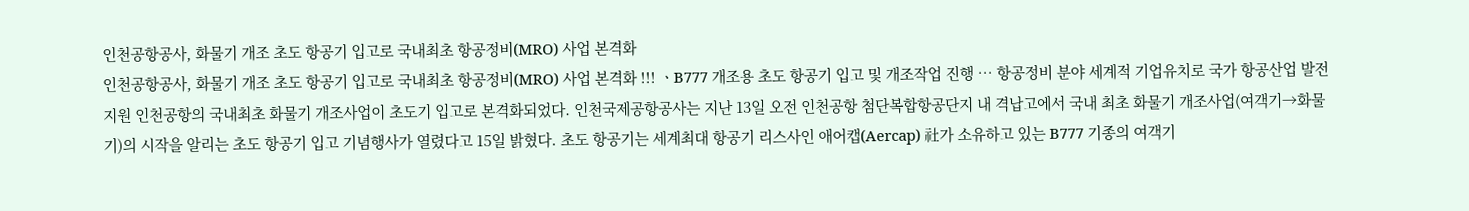인천공항공사, 화물기 개조 초도 항공기 입고로 국내최초 항공정비(MRO) 사업 본격화
인천공항공사, 화물기 개조 초도 항공기 입고로 국내최초 항공정비(MRO) 사업 본격화 !!! ㆍB777 개조용 초도 항공기 입고 및 개조작업 진행 … 항공정비 분야 세계적 기업유치로 국가 항공산업 발전 지원 인천공항의 국내최초 화물기 개조사업이 초도기 입고로 본격화되었다. 인천국제공항공사는 지난 13일 오전 인천공항 첨단복합항공단지 내 격납고에서 국내 최초 화물기 개조사업(여객기→화물기)의 시작을 알리는 초도 항공기 입고 기념행사가 열렸다고 15일 밝혔다. 초도 항공기는 세계최대 항공기 리스사인 애어캡(Aercap) 社가 소유하고 있는 B777 기종의 여객기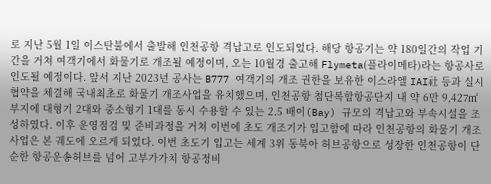로 지난 5월 1일 이스탄불에서 출발해 인천공항 격납고로 인도되었다. 해당 항공기는 약 180일간의 작업 기간을 거쳐 여객기에서 화물기로 개조될 예정이며, 오는 10월경 출고해 Flymeta(플라이메타)라는 항공사로 인도될 예정이다. 앞서 지난 2023년 공사는 B777 여객기의 개조 권한을 보유한 이스라엘 IAI社 등과 실시협약을 체결해 국내최초로 화물기 개조사업을 유치했으며, 인천공항 첨단복합항공단지 내 약 6만 9,427㎡ 부지에 대형기 2대와 중소형기 1대를 동시 수용할 수 있는 2.5 배이(Bay) 규모의 격납고와 부속시설을 조성하였다. 이후 운영점검 및 준비과정을 거쳐 이번에 초도 개조기가 입고함에 따라 인천공항의 화물기 개조사업은 본 궤도에 오르게 되었다. 이번 초도기 입고는 세계 3위 동북아 허브공항으로 성장한 인천공항이 단순한 항공운송허브를 넘어 고부가가치 항공정비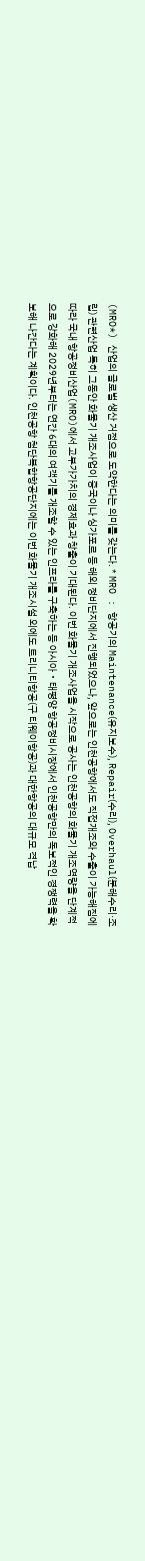(MRO*) 산업의 글로벌 생산 거점으로 도약한다는 의미를 갖는다. * MRO : 항공기의 Maintenance(유지보수), Repair(수리), Overhaul(분해수리·조립) 관련산업 특히 그동안 화물기 개조사업이 중국이나 싱가포르 등 해외 정비단지에서 진행되었으나, 앞으로는 인천공항에서도 직접개조와 수출이 가능해짐에 따라 국내 항공정비산업(MRO)에서 고부가가치의 경제효과 창출이 기대된다. 이번 화물기 개조사업을 시작으로 공사는 인천공항의 화물기 개조역량을 단계적으로 강화해 2029년부터는 연간 6대의 여객기를 개조할 수 있는 인프라를 구축하는 등 아시아‧태평양 항공정비시장에서 인천공항만의 독보적인 경쟁력을 확보해 나간다는 계획이다. 인천공항 첨단복합항공단지에는 이번 화물기 개조시설 외에도 트리니티항공(구 티웨이항공)과 대한항공의 대규모 격납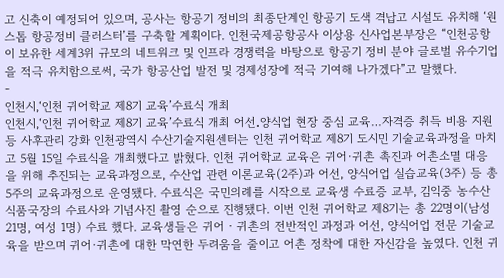고 신축이 예정되어 있으며, 공사는 항공기 정비의 최종단계인 항공기 도색 격납고 시설도 유치해 ‘원스톱 항공정비 클러스터’를 구축할 계획이다. 인천국제공항공사 이상용 신사업본부장은 “인천공항이 보유한 세계3위 규모의 네트워크 및 인프라 경쟁력을 바탕으로 항공기 정비 분야 글로벌 유수기업을 적극 유치함으로써, 국가 항공산업 발전 및 경제성장에 적극 기여해 나가겠다”고 말했다.
-
인천시,‘인천 귀어학교 제8기 교육’수료식 개최
인천시,‘인천 귀어학교 제8기 교육’수료식 개최 어선․양식업 현장 중심 교육…자격증 취득 비용 지원 등 사후관리 강화 인천광역시 수산기술지원센터는 인천 귀어학교 제8기 도시민 기술교육과정을 마치고 5월 15일 수료식을 개최했다고 밝혔다. 인천 귀어학교 교육은 귀어·귀촌 촉진과 어촌소멸 대응을 위해 추진되는 교육과정으로, 수산업 관련 이론교육(2주)과 어선, 양식어업 실습교육(3주) 등 총 5주의 교육과정으로 운영됐다. 수료식은 국민의례를 시작으로 교육생 수료증 교부, 김익중 농수산식품국장의 수료사와 기념사진 촬영 순으로 진행됐다. 이번 인천 귀어학교 제8기는 총 22명이(남성 21명, 여성 1명) 수료 했다. 교육생들은 귀어‧귀촌의 전반적인 과정과 어선, 양식어업 전문 기술교육을 받으며 귀어·귀촌에 대한 막연한 두려움을 줄이고 어촌 정착에 대한 자신감을 높였다. 인천 귀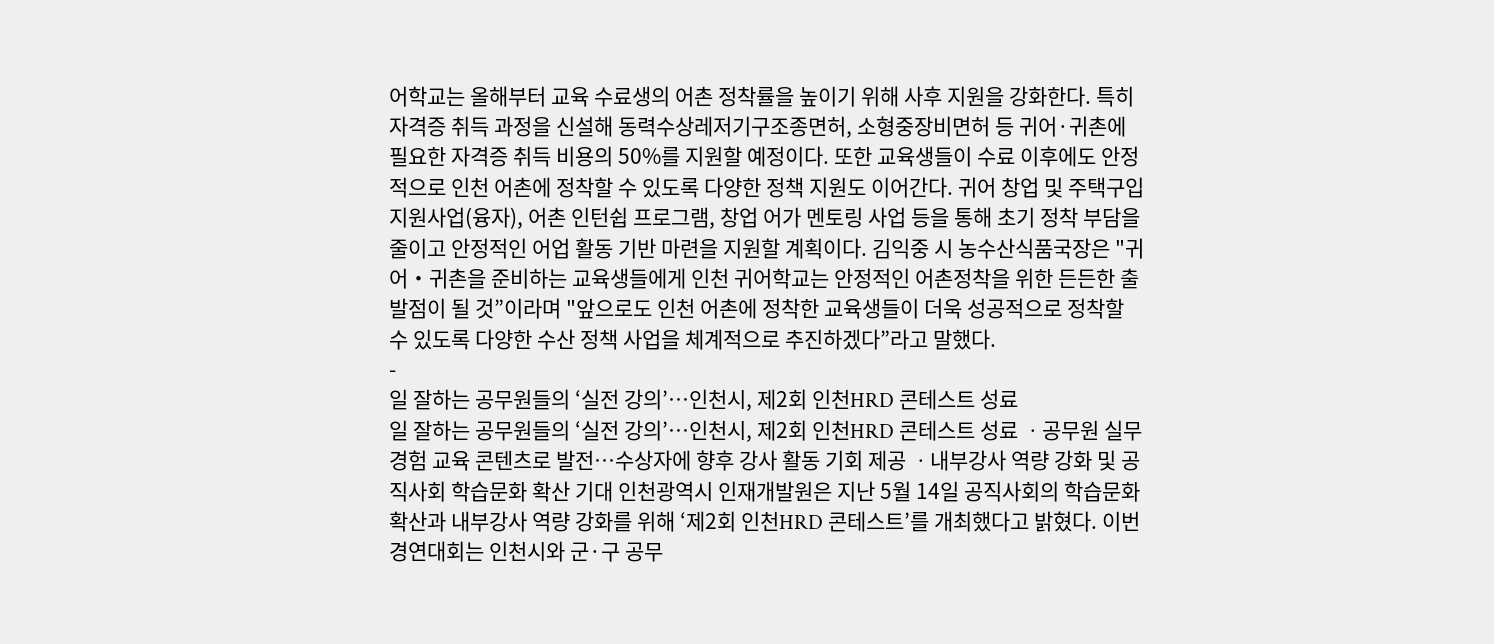어학교는 올해부터 교육 수료생의 어촌 정착률을 높이기 위해 사후 지원을 강화한다. 특히 자격증 취득 과정을 신설해 동력수상레저기구조종면허, 소형중장비면허 등 귀어·귀촌에 필요한 자격증 취득 비용의 50%를 지원할 예정이다. 또한 교육생들이 수료 이후에도 안정적으로 인천 어촌에 정착할 수 있도록 다양한 정책 지원도 이어간다. 귀어 창업 및 주택구입 지원사업(융자), 어촌 인턴쉽 프로그램, 창업 어가 멘토링 사업 등을 통해 초기 정착 부담을 줄이고 안정적인 어업 활동 기반 마련을 지원할 계획이다. 김익중 시 농수산식품국장은 "귀어‧귀촌을 준비하는 교육생들에게 인천 귀어학교는 안정적인 어촌정착을 위한 든든한 출발점이 될 것”이라며 "앞으로도 인천 어촌에 정착한 교육생들이 더욱 성공적으로 정착할 수 있도록 다양한 수산 정책 사업을 체계적으로 추진하겠다”라고 말했다.
-
일 잘하는 공무원들의 ‘실전 강의’…인천시, 제2회 인천HRD 콘테스트 성료
일 잘하는 공무원들의 ‘실전 강의’…인천시, 제2회 인천HRD 콘테스트 성료 ㆍ공무원 실무 경험 교육 콘텐츠로 발전…수상자에 향후 강사 활동 기회 제공 ㆍ내부강사 역량 강화 및 공직사회 학습문화 확산 기대 인천광역시 인재개발원은 지난 5월 14일 공직사회의 학습문화 확산과 내부강사 역량 강화를 위해 ‘제2회 인천HRD 콘테스트’를 개최했다고 밝혔다. 이번 경연대회는 인천시와 군·구 공무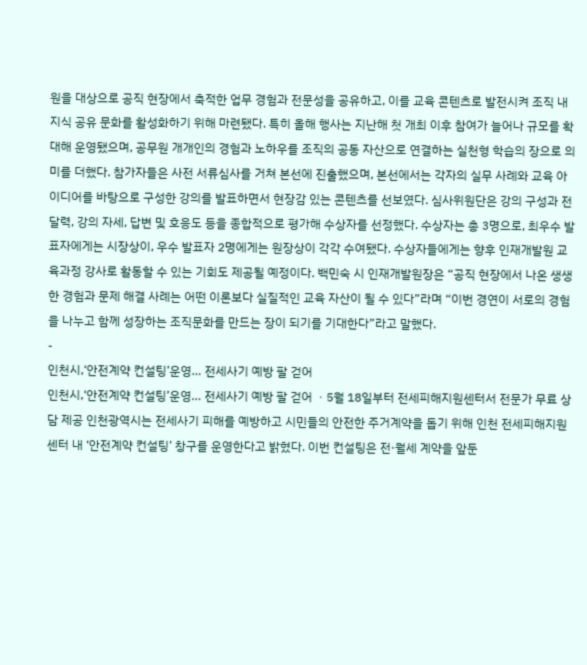원을 대상으로 공직 현장에서 축적한 업무 경험과 전문성을 공유하고, 이를 교육 콘텐츠로 발전시켜 조직 내 지식 공유 문화를 활성화하기 위해 마련됐다. 특히 올해 행사는 지난해 첫 개최 이후 참여가 늘어나 규모를 확대해 운영됐으며, 공무원 개개인의 경험과 노하우를 조직의 공동 자산으로 연결하는 실천형 학습의 장으로 의미를 더했다. 참가자들은 사전 서류심사를 거쳐 본선에 진출했으며, 본선에서는 각자의 실무 사례와 교육 아이디어를 바탕으로 구성한 강의를 발표하면서 현장감 있는 콘텐츠를 선보였다. 심사위원단은 강의 구성과 전달력, 강의 자세, 답변 및 호응도 등을 종합적으로 평가해 수상자를 선정했다. 수상자는 총 3명으로, 최우수 발표자에게는 시장상이, 우수 발표자 2명에게는 원장상이 각각 수여됐다. 수상자들에게는 향후 인재개발원 교육과정 강사로 활동할 수 있는 기회도 제공될 예정이다. 백민숙 시 인재개발원장은 “공직 현장에서 나온 생생한 경험과 문제 해결 사례는 어떤 이론보다 실질적인 교육 자산이 될 수 있다”라며 “이번 경연이 서로의 경험을 나누고 함께 성장하는 조직문화를 만드는 장이 되기를 기대한다”라고 말했다.
-
인천시,‘안전계약 컨설팅’운영… 전세사기 예방 팔 걷어
인천시,‘안전계약 컨설팅’운영… 전세사기 예방 팔 걷어 ㆍ5월 18일부터 전세피해지원센터서 전문가 무료 상담 제공 인천광역시는 전세사기 피해를 예방하고 시민들의 안전한 주거계약을 돕기 위해 인천 전세피해지원센터 내 ‘안전계약 컨설팅’ 창구를 운영한다고 밝혔다. 이번 컨설팅은 전·월세 계약을 앞둔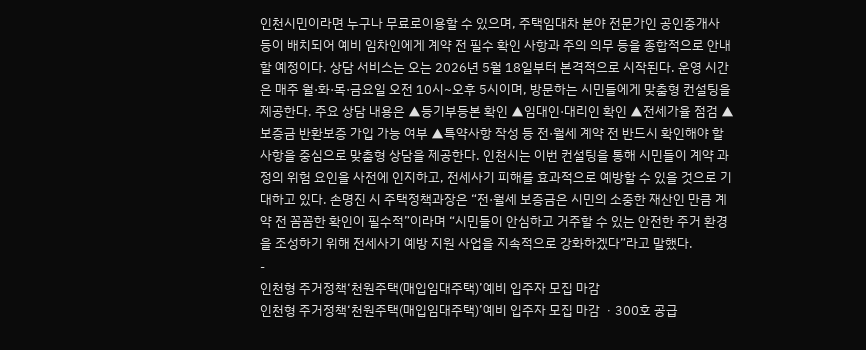인천시민이라면 누구나 무료로이용할 수 있으며, 주택임대차 분야 전문가인 공인중개사 등이 배치되어 예비 임차인에게 계약 전 필수 확인 사항과 주의 의무 등을 종합적으로 안내할 예정이다. 상담 서비스는 오는 2026년 5월 18일부터 본격적으로 시작된다. 운영 시간은 매주 월·화·목·금요일 오전 10시~오후 5시이며, 방문하는 시민들에게 맞춤형 컨설팅을 제공한다. 주요 상담 내용은 ▲등기부등본 확인 ▲임대인·대리인 확인 ▲전세가율 점검 ▲보증금 반환보증 가입 가능 여부 ▲특약사항 작성 등 전·월세 계약 전 반드시 확인해야 할 사항을 중심으로 맞춤형 상담을 제공한다. 인천시는 이번 컨설팅을 통해 시민들이 계약 과정의 위험 요인을 사전에 인지하고, 전세사기 피해를 효과적으로 예방할 수 있을 것으로 기대하고 있다. 손명진 시 주택정책과장은 “전·월세 보증금은 시민의 소중한 재산인 만큼 계약 전 꼼꼼한 확인이 필수적”이라며 “시민들이 안심하고 거주할 수 있는 안전한 주거 환경을 조성하기 위해 전세사기 예방 지원 사업을 지속적으로 강화하겠다”라고 말했다.
-
인천형 주거정책‘천원주택(매입임대주택)’예비 입주자 모집 마감
인천형 주거정책‘천원주택(매입임대주택)’예비 입주자 모집 마감 ㆍ300호 공급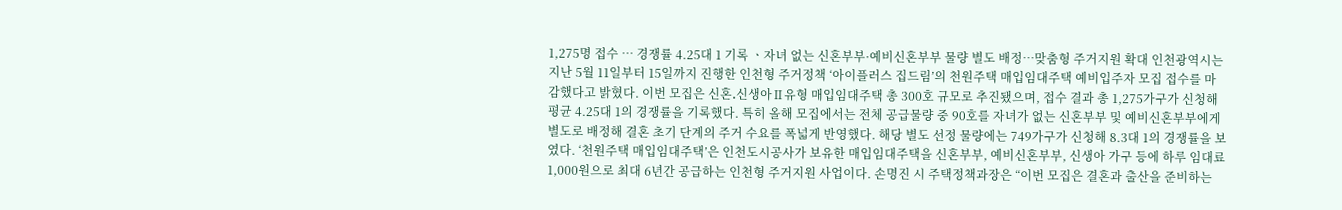1,275명 접수 … 경쟁률 4.25대 1 기록 ㆍ자녀 없는 신혼부부·예비신혼부부 물량 별도 배정…맞춤형 주거지원 확대 인천광역시는 지난 5월 11일부터 15일까지 진행한 인천형 주거정책 ‘아이플러스 집드림’의 천원주택 매입임대주택 예비입주자 모집 접수를 마감했다고 밝혔다. 이번 모집은 신혼․신생아Ⅱ유형 매입임대주택 총 300호 규모로 추진됐으며, 접수 결과 총 1,275가구가 신청해 평균 4.25대 1의 경쟁률을 기록했다. 특히 올해 모집에서는 전체 공급물량 중 90호를 자녀가 없는 신혼부부 및 예비신혼부부에게 별도로 배정해 결혼 초기 단계의 주거 수요를 폭넓게 반영했다. 해당 별도 선정 물량에는 749가구가 신청해 8.3대 1의 경쟁률을 보였다. ‘천원주택 매입임대주택’은 인천도시공사가 보유한 매입임대주택을 신혼부부, 예비신혼부부, 신생아 가구 등에 하루 임대료 1,000원으로 최대 6년간 공급하는 인천형 주거지원 사업이다. 손명진 시 주택정책과장은 “이번 모집은 결혼과 출산을 준비하는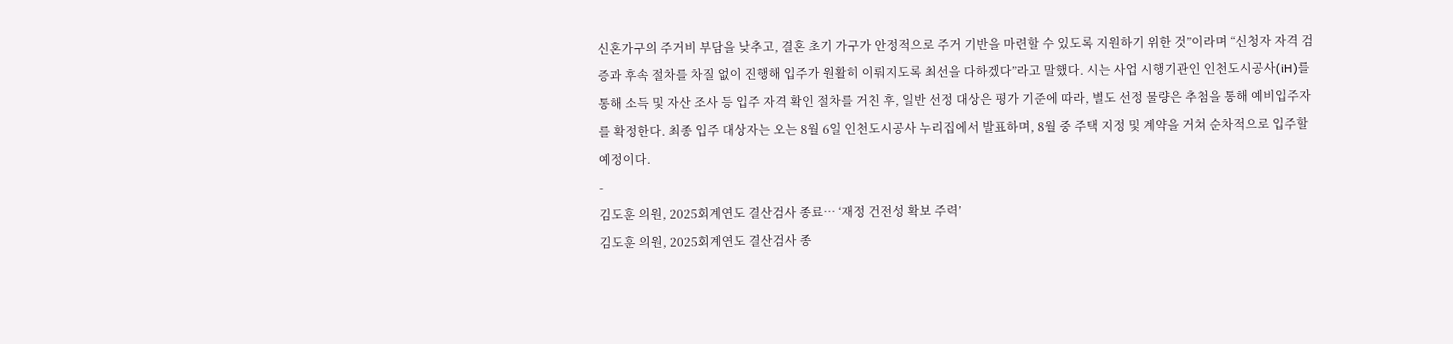신혼가구의 주거비 부담을 낮추고, 결혼 초기 가구가 안정적으로 주거 기반을 마련할 수 있도록 지원하기 위한 것”이라며 “신청자 자격 검증과 후속 절차를 차질 없이 진행해 입주가 원활히 이뤄지도록 최선을 다하겠다”라고 말했다. 시는 사업 시행기관인 인천도시공사(iH)를 통해 소득 및 자산 조사 등 입주 자격 확인 절차를 거친 후, 일반 선정 대상은 평가 기준에 따라, 별도 선정 물량은 추첨을 통해 예비입주자를 확정한다. 최종 입주 대상자는 오는 8월 6일 인천도시공사 누리집에서 발표하며, 8월 중 주택 지정 및 계약을 거쳐 순차적으로 입주할 예정이다.
-
김도훈 의원, 2025회계연도 결산검사 종료… ‘재정 건전성 확보 주력’
김도훈 의원, 2025회계연도 결산검사 종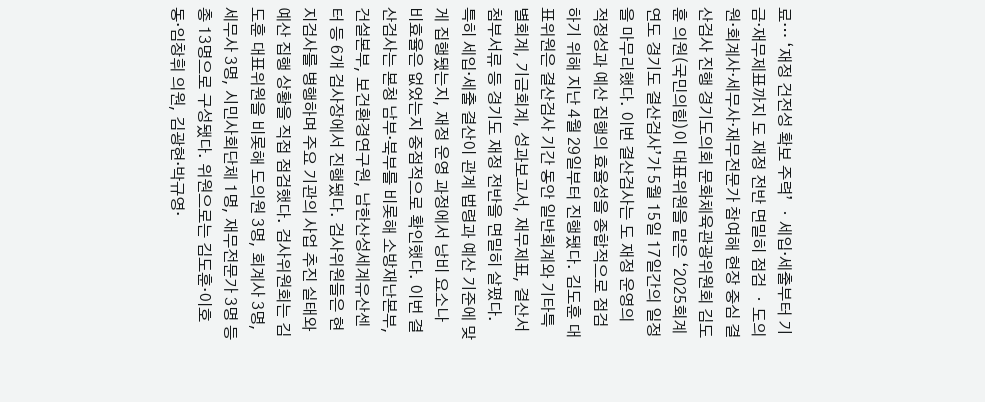료… ‘재정 건전성 확보 주력’ ㆍ세입·세출부터 기금·재무제표까지 도 재정 전반 면밀히 점검 ㆍ도의원·회계사·세무사·재무전문가 참여해 현장 중심 결산검사 진행 경기도의회 문화체육관광위원회 김도훈 의원(국민의힘)이 대표위원을 맡은 ‘2025회계연도 경기도 결산검사’가 5월 15일 17일간의 일정을 마무리했다. 이번 결산검사는 도 재정 운영의 적정성과 예산 집행의 효율성을 종합적으로 점검하기 위해 지난 4월 29일부터 진행됐다. 김도훈 대표위원은 결산검사 기간 동안 일반회계와 기타특별회계, 기금회계, 성과보고서, 재무제표, 결산서 첨부서류 등 경기도 재정 전반을 면밀히 살폈다. 특히 세입·세출 결산이 관계 법령과 예산 기준에 맞게 집행됐는지, 재정 운영 과정에서 낭비 요소나 비효율은 없었는지 중점적으로 확인했다. 이번 결산검사는 본청 남부·북부를 비롯해 소방재난본부, 건설본부, 보건환경연구원, 남한산성세계유산센터 등 6개 검사장에서 진행됐다. 검사위원들은 현지검사를 병행하며 주요 기관의 사업 추진 실태와 예산 집행 상황을 직접 점검했다. 검사위원회는 김도훈 대표위원을 비롯해 도의원 3명, 회계사 3명, 세무사 3명, 시민사회단체 1명, 재무전문가 3명 등 총 13명으로 구성됐다. 위원으로는 김도훈·이호동·임창휘 의원, 김광현·박규영·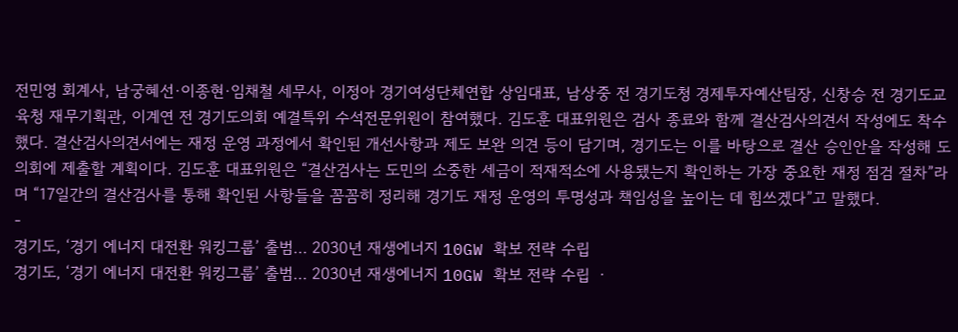전민영 회계사, 남궁혜선·이종현·임채철 세무사, 이정아 경기여성단체연합 상임대표, 남상중 전 경기도청 경제투자예산팀장, 신창승 전 경기도교육청 재무기획관, 이계연 전 경기도의회 예결특위 수석전문위원이 참여했다. 김도훈 대표위원은 검사 종료와 함께 결산검사의견서 작성에도 착수했다. 결산검사의견서에는 재정 운영 과정에서 확인된 개선사항과 제도 보완 의견 등이 담기며, 경기도는 이를 바탕으로 결산 승인안을 작성해 도의회에 제출할 계획이다. 김도훈 대표위원은 “결산검사는 도민의 소중한 세금이 적재적소에 사용됐는지 확인하는 가장 중요한 재정 점검 절차”라며 “17일간의 결산검사를 통해 확인된 사항들을 꼼꼼히 정리해 경기도 재정 운영의 투명성과 책임성을 높이는 데 힘쓰겠다”고 말했다.
-
경기도, ‘경기 에너지 대전환 워킹그룹’ 출범… 2030년 재생에너지 10GW 확보 전략 수립
경기도, ‘경기 에너지 대전환 워킹그룹’ 출범… 2030년 재생에너지 10GW 확보 전략 수립 ㆍ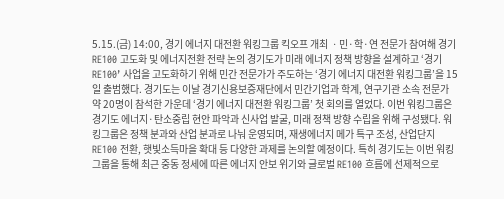5.15.(금) 14:00, 경기 에너지 대전환 워킹그룹 킥오프 개최 ㆍ민·학·연 전문가 참여해 경기 RE100 고도화 및 에너지전환 전략 논의 경기도가 미래 에너지 정책 방향을 설계하고 ‘경기 RE100’ 사업을 고도화하기 위해 민간 전문가가 주도하는 ‘경기 에너지 대전환 워킹그룹’을 15일 출범했다. 경기도는 이날 경기신용보증재단에서 민간기업과 학계, 연구기관 소속 전문가 약 20명이 참석한 가운데 ‘경기 에너지 대전환 워킹그룹’ 첫 회의를 열었다. 이번 워킹그룹은 경기도 에너지·탄소중립 현안 파악과 신사업 발굴, 미래 정책 방향 수립을 위해 구성됐다. 워킹그룹은 정책 분과와 산업 분과로 나눠 운영되며, 재생에너지 메가 특구 조성, 산업단지 RE100 전환, 햇빛소득마을 확대 등 다양한 과제를 논의할 예정이다. 특히 경기도는 이번 워킹그룹을 통해 최근 중동 정세에 따른 에너지 안보 위기와 글로벌 RE100 흐름에 선제적으로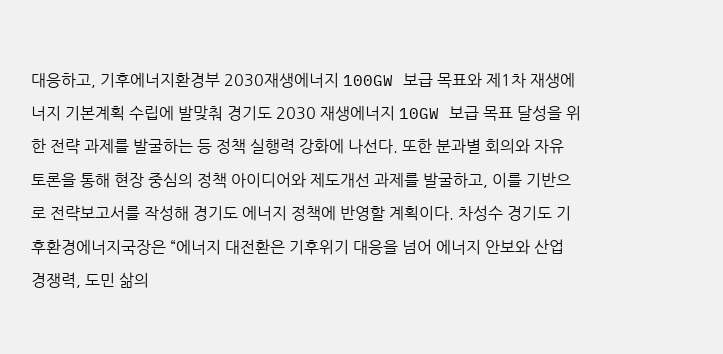대응하고, 기후에너지환경부 2030재생에너지 100GW 보급 목표와 제1차 재생에너지 기본계획 수립에 발맞춰 경기도 2030 재생에너지 10GW 보급 목표 달성을 위한 전략 과제를 발굴하는 등 정책 실행력 강화에 나선다. 또한 분과별 회의와 자유 토론을 통해 현장 중심의 정책 아이디어와 제도개선 과제를 발굴하고, 이를 기반으로 전략보고서를 작성해 경기도 에너지 정책에 반영할 계획이다. 차성수 경기도 기후환경에너지국장은 “에너지 대전환은 기후위기 대응을 넘어 에너지 안보와 산업 경쟁력, 도민 삶의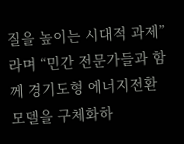질을 높이는 시대적 과제”라며 “민간 전문가들과 함께 경기도형 에너지전환 모델을 구체화하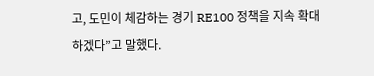고, 도민이 체감하는 경기 RE100 정책을 지속 확대하겠다”고 말했다.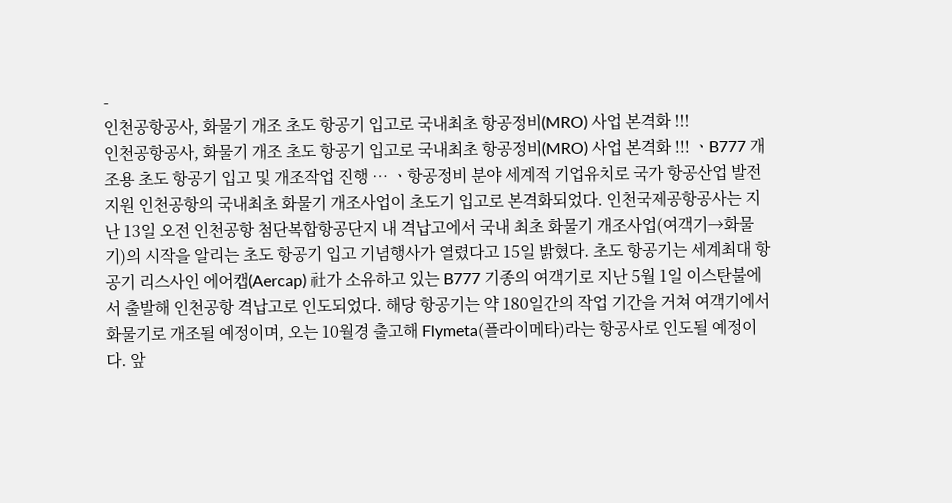-
인천공항공사, 화물기 개조 초도 항공기 입고로 국내최초 항공정비(MRO) 사업 본격화 !!!
인천공항공사, 화물기 개조 초도 항공기 입고로 국내최초 항공정비(MRO) 사업 본격화 !!! ㆍB777 개조용 초도 항공기 입고 및 개조작업 진행 … ㆍ항공정비 분야 세계적 기업유치로 국가 항공산업 발전 지원 인천공항의 국내최초 화물기 개조사업이 초도기 입고로 본격화되었다. 인천국제공항공사는 지난 13일 오전 인천공항 첨단복합항공단지 내 격납고에서 국내 최초 화물기 개조사업(여객기→화물기)의 시작을 알리는 초도 항공기 입고 기념행사가 열렸다고 15일 밝혔다. 초도 항공기는 세계최대 항공기 리스사인 에어캡(Aercap) 社가 소유하고 있는 B777 기종의 여객기로 지난 5월 1일 이스탄불에서 출발해 인천공항 격납고로 인도되었다. 해당 항공기는 약 180일간의 작업 기간을 거쳐 여객기에서 화물기로 개조될 예정이며, 오는 10월경 출고해 Flymeta(플라이메타)라는 항공사로 인도될 예정이다. 앞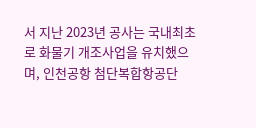서 지난 2023년 공사는 국내최초로 화물기 개조사업을 유치했으며, 인천공항 첨단복합항공단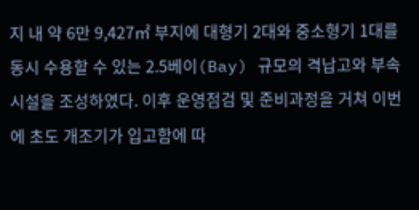지 내 약 6만 9,427㎡ 부지에 대형기 2대와 중소형기 1대를 동시 수용할 수 있는 2.5베이(Bay) 규모의 격납고와 부속시설을 조성하였다. 이후 운영점검 및 준비과정을 거쳐 이번에 초도 개조기가 입고함에 따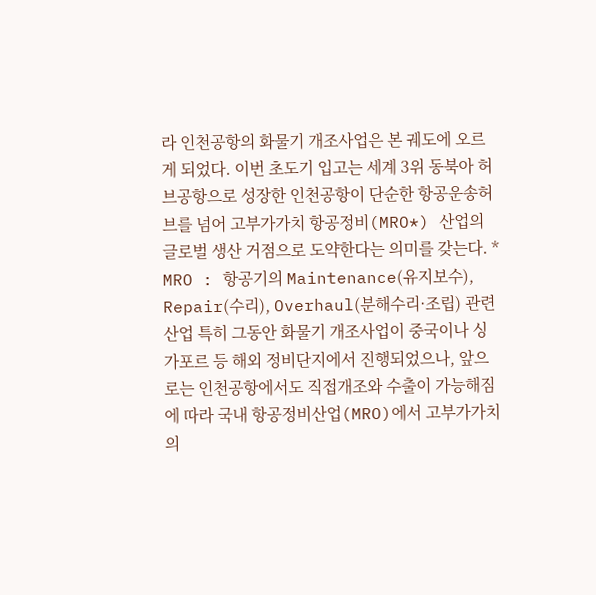라 인천공항의 화물기 개조사업은 본 궤도에 오르게 되었다. 이번 초도기 입고는 세계 3위 동북아 허브공항으로 성장한 인천공항이 단순한 항공운송허브를 넘어 고부가가치 항공정비(MRO*) 산업의 글로벌 생산 거점으로 도약한다는 의미를 갖는다. * MRO : 항공기의 Maintenance(유지보수), Repair(수리), Overhaul(분해수리·조립) 관련산업 특히 그동안 화물기 개조사업이 중국이나 싱가포르 등 해외 정비단지에서 진행되었으나, 앞으로는 인천공항에서도 직접개조와 수출이 가능해짐에 따라 국내 항공정비산업(MRO)에서 고부가가치의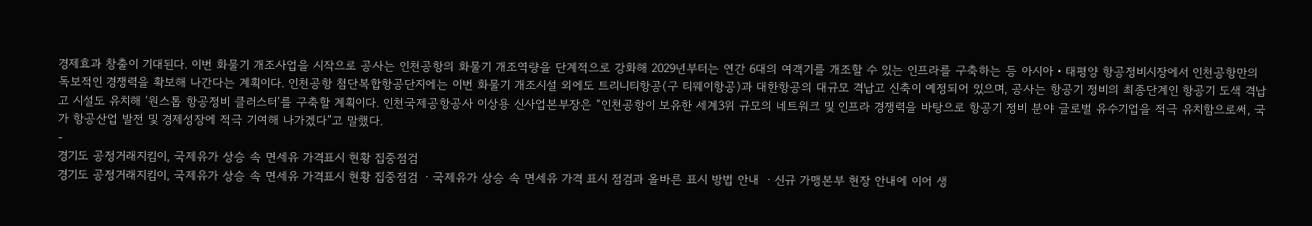경제효과 창출이 기대된다. 이번 화물기 개조사업을 시작으로 공사는 인천공항의 화물기 개조역량을 단계적으로 강화해 2029년부터는 연간 6대의 여객기를 개조할 수 있는 인프라를 구축하는 등 아시아‧태평양 항공정비시장에서 인천공항만의 독보적인 경쟁력을 확보해 나간다는 계획이다. 인천공항 첨단복합항공단지에는 이번 화물기 개조시설 외에도 트리니티항공(구 티웨이항공)과 대한항공의 대규모 격납고 신축이 예정되어 있으며, 공사는 항공기 정비의 최종단계인 항공기 도색 격납고 시설도 유치해 ‘원스톱 항공정비 클러스터’를 구축할 계획이다. 인천국제공항공사 이상용 신사업본부장은 “인천공항이 보유한 세계3위 규모의 네트워크 및 인프라 경쟁력을 바탕으로 항공기 정비 분야 글로벌 유수기업을 적극 유치함으로써, 국가 항공산업 발전 및 경제성장에 적극 기여해 나가겠다”고 말했다.
-
경기도 공정거래지킴이, 국제유가 상승 속 면세유 가격표시 현황 집중점검
경기도 공정거래지킴이, 국제유가 상승 속 면세유 가격표시 현황 집중점검 ㆍ국제유가 상승 속 면세유 가격 표시 점검과 올바른 표시 방법 안내 ㆍ신규 가맹본부 현장 안내에 이어 생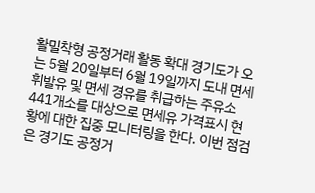활밀착형 공정거래 활동 확대 경기도가 오는 5월 20일부터 6월 19일까지 도내 면세 휘발유 및 면세 경유를 취급하는 주유소 441개소를 대상으로 면세유 가격표시 현황에 대한 집중 모니터링을 한다. 이번 점검은 경기도 공정거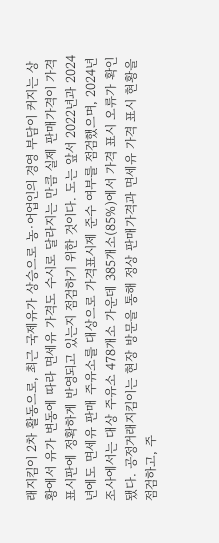래지킴이 2차 활동으로, 최근 국제유가 상승으로 농·어업인의 경영 부담이 커지는 상황에서 유가 변동에 따라 면세유 가격도 수시로 달라지는 만큼 실제 판매가격이 가격표시판에 정확하게 반영되고 있는지 점검하기 위한 것이다. 도는 앞서 2022년과 2024년에도 면세유 판매 주유소를 대상으로 가격표시제 준수 여부를 점검했으며, 2024년 조사에서는 대상 주유소 478개소 가운데 385개소(85%)에서 가격 표시 오류가 확인됐다. 공정거래지킴이는 현장 방문을 통해 정상 판매가격과 면세유 가격 표시 현황을 점검하고, 주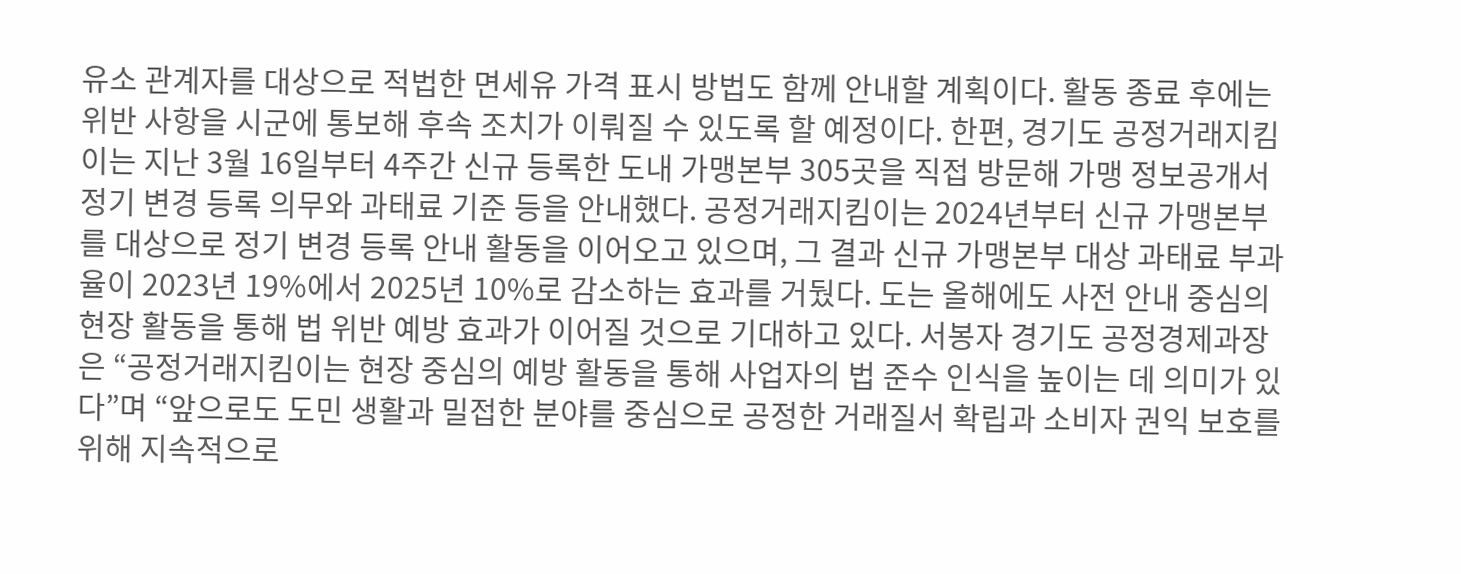유소 관계자를 대상으로 적법한 면세유 가격 표시 방법도 함께 안내할 계획이다. 활동 종료 후에는 위반 사항을 시군에 통보해 후속 조치가 이뤄질 수 있도록 할 예정이다. 한편, 경기도 공정거래지킴이는 지난 3월 16일부터 4주간 신규 등록한 도내 가맹본부 305곳을 직접 방문해 가맹 정보공개서 정기 변경 등록 의무와 과태료 기준 등을 안내했다. 공정거래지킴이는 2024년부터 신규 가맹본부를 대상으로 정기 변경 등록 안내 활동을 이어오고 있으며, 그 결과 신규 가맹본부 대상 과태료 부과율이 2023년 19%에서 2025년 10%로 감소하는 효과를 거뒀다. 도는 올해에도 사전 안내 중심의 현장 활동을 통해 법 위반 예방 효과가 이어질 것으로 기대하고 있다. 서봉자 경기도 공정경제과장은 “공정거래지킴이는 현장 중심의 예방 활동을 통해 사업자의 법 준수 인식을 높이는 데 의미가 있다”며 “앞으로도 도민 생활과 밀접한 분야를 중심으로 공정한 거래질서 확립과 소비자 권익 보호를 위해 지속적으로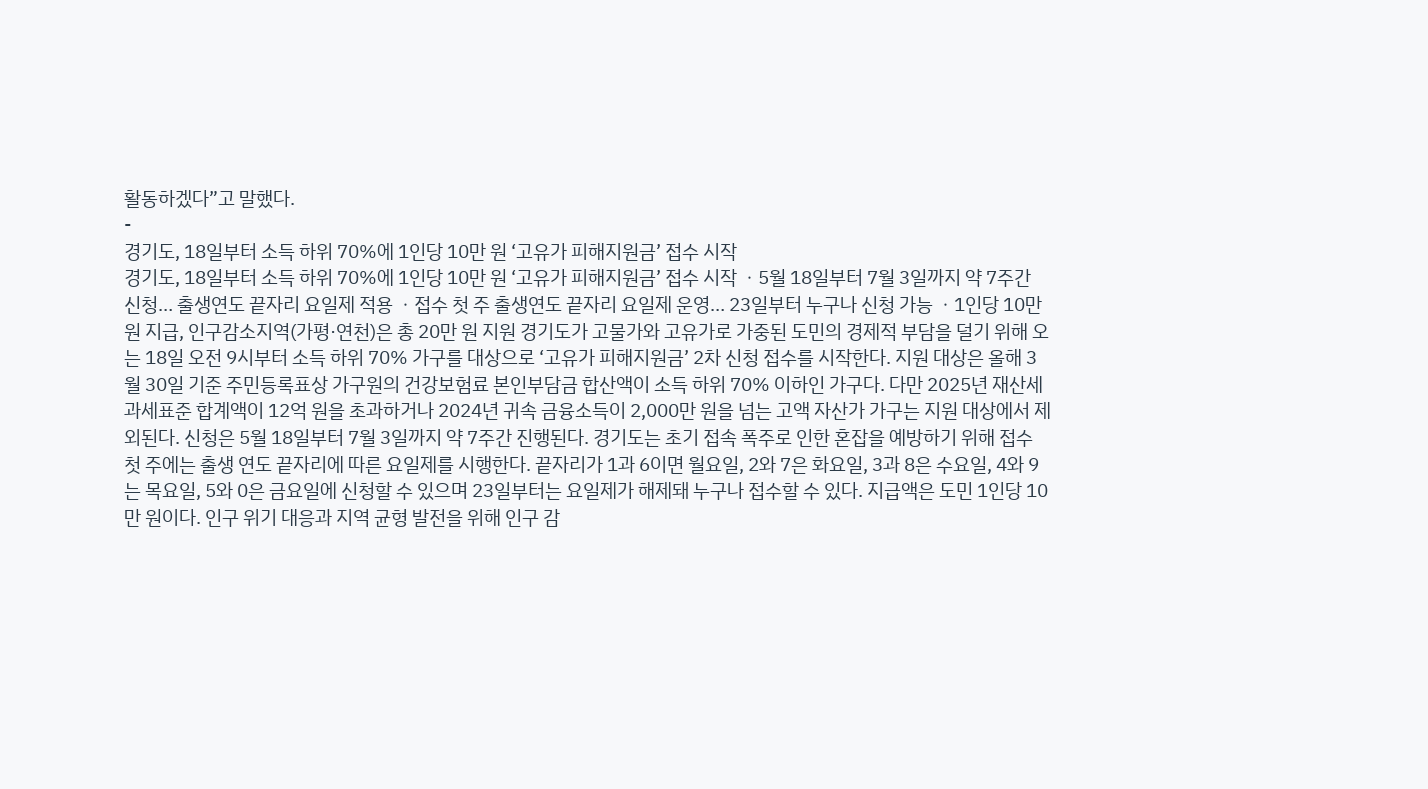활동하겠다”고 말했다.
-
경기도, 18일부터 소득 하위 70%에 1인당 10만 원 ‘고유가 피해지원금’ 접수 시작
경기도, 18일부터 소득 하위 70%에 1인당 10만 원 ‘고유가 피해지원금’ 접수 시작 ㆍ5월 18일부터 7월 3일까지 약 7주간 신청… 출생연도 끝자리 요일제 적용 ㆍ접수 첫 주 출생연도 끝자리 요일제 운영… 23일부터 누구나 신청 가능 ㆍ1인당 10만 원 지급, 인구감소지역(가평·연천)은 총 20만 원 지원 경기도가 고물가와 고유가로 가중된 도민의 경제적 부담을 덜기 위해 오는 18일 오전 9시부터 소득 하위 70% 가구를 대상으로 ‘고유가 피해지원금’ 2차 신청 접수를 시작한다. 지원 대상은 올해 3월 30일 기준 주민등록표상 가구원의 건강보험료 본인부담금 합산액이 소득 하위 70% 이하인 가구다. 다만 2025년 재산세 과세표준 합계액이 12억 원을 초과하거나 2024년 귀속 금융소득이 2,000만 원을 넘는 고액 자산가 가구는 지원 대상에서 제외된다. 신청은 5월 18일부터 7월 3일까지 약 7주간 진행된다. 경기도는 초기 접속 폭주로 인한 혼잡을 예방하기 위해 접수 첫 주에는 출생 연도 끝자리에 따른 요일제를 시행한다. 끝자리가 1과 6이면 월요일, 2와 7은 화요일, 3과 8은 수요일, 4와 9는 목요일, 5와 0은 금요일에 신청할 수 있으며 23일부터는 요일제가 해제돼 누구나 접수할 수 있다. 지급액은 도민 1인당 10만 원이다. 인구 위기 대응과 지역 균형 발전을 위해 인구 감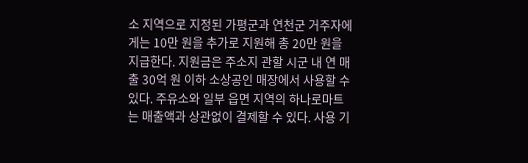소 지역으로 지정된 가평군과 연천군 거주자에게는 10만 원을 추가로 지원해 총 20만 원을 지급한다. 지원금은 주소지 관할 시군 내 연 매출 30억 원 이하 소상공인 매장에서 사용할 수 있다. 주유소와 일부 읍면 지역의 하나로마트는 매출액과 상관없이 결제할 수 있다. 사용 기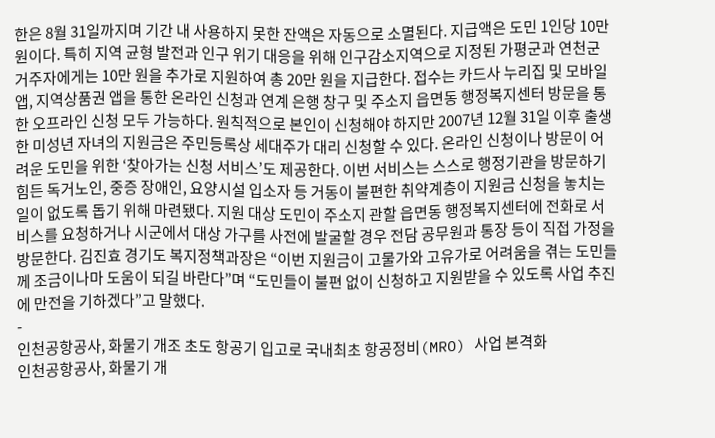한은 8월 31일까지며 기간 내 사용하지 못한 잔액은 자동으로 소멸된다. 지급액은 도민 1인당 10만 원이다. 특히 지역 균형 발전과 인구 위기 대응을 위해 인구감소지역으로 지정된 가평군과 연천군 거주자에게는 10만 원을 추가로 지원하여 총 20만 원을 지급한다. 접수는 카드사 누리집 및 모바일 앱, 지역상품권 앱을 통한 온라인 신청과 연계 은행 창구 및 주소지 읍면동 행정복지센터 방문을 통한 오프라인 신청 모두 가능하다. 원칙적으로 본인이 신청해야 하지만 2007년 12월 31일 이후 출생한 미성년 자녀의 지원금은 주민등록상 세대주가 대리 신청할 수 있다. 온라인 신청이나 방문이 어려운 도민을 위한 ‘찾아가는 신청 서비스’도 제공한다. 이번 서비스는 스스로 행정기관을 방문하기 힘든 독거노인, 중증 장애인, 요양시설 입소자 등 거동이 불편한 취약계층이 지원금 신청을 놓치는 일이 없도록 돕기 위해 마련됐다. 지원 대상 도민이 주소지 관할 읍면동 행정복지센터에 전화로 서비스를 요청하거나 시군에서 대상 가구를 사전에 발굴할 경우 전담 공무원과 통장 등이 직접 가정을 방문한다. 김진효 경기도 복지정책과장은 “이번 지원금이 고물가와 고유가로 어려움을 겪는 도민들께 조금이나마 도움이 되길 바란다”며 “도민들이 불편 없이 신청하고 지원받을 수 있도록 사업 추진에 만전을 기하겠다”고 말했다.
-
인천공항공사, 화물기 개조 초도 항공기 입고로 국내최초 항공정비(MRO) 사업 본격화
인천공항공사, 화물기 개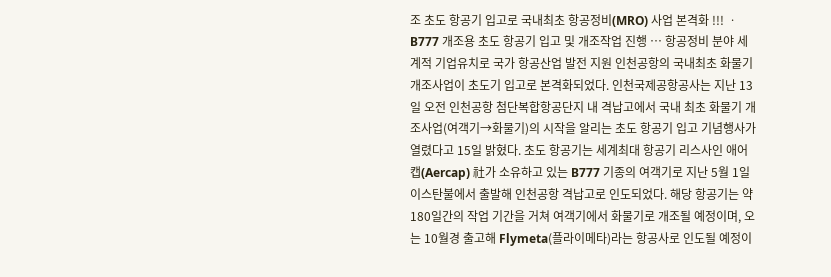조 초도 항공기 입고로 국내최초 항공정비(MRO) 사업 본격화 !!! ㆍB777 개조용 초도 항공기 입고 및 개조작업 진행 … 항공정비 분야 세계적 기업유치로 국가 항공산업 발전 지원 인천공항의 국내최초 화물기 개조사업이 초도기 입고로 본격화되었다. 인천국제공항공사는 지난 13일 오전 인천공항 첨단복합항공단지 내 격납고에서 국내 최초 화물기 개조사업(여객기→화물기)의 시작을 알리는 초도 항공기 입고 기념행사가 열렸다고 15일 밝혔다. 초도 항공기는 세계최대 항공기 리스사인 애어캡(Aercap) 社가 소유하고 있는 B777 기종의 여객기로 지난 5월 1일 이스탄불에서 출발해 인천공항 격납고로 인도되었다. 해당 항공기는 약 180일간의 작업 기간을 거쳐 여객기에서 화물기로 개조될 예정이며, 오는 10월경 출고해 Flymeta(플라이메타)라는 항공사로 인도될 예정이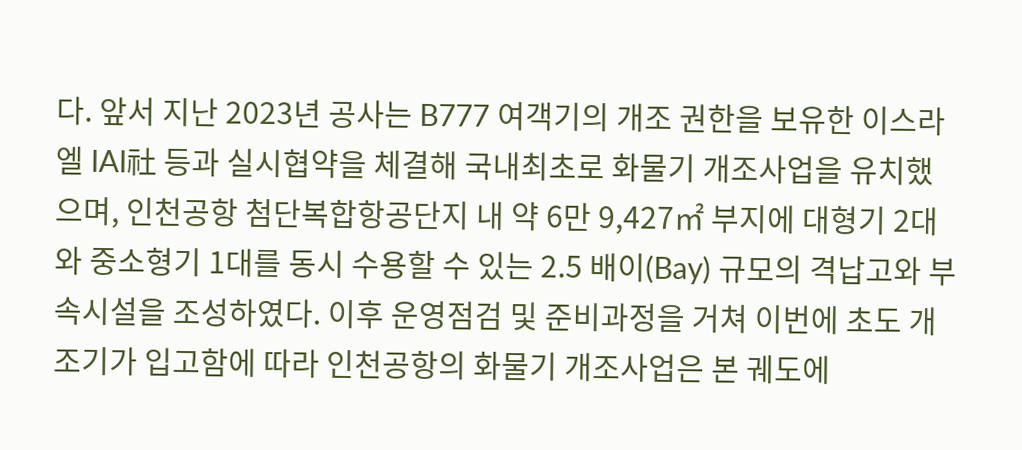다. 앞서 지난 2023년 공사는 B777 여객기의 개조 권한을 보유한 이스라엘 IAI社 등과 실시협약을 체결해 국내최초로 화물기 개조사업을 유치했으며, 인천공항 첨단복합항공단지 내 약 6만 9,427㎡ 부지에 대형기 2대와 중소형기 1대를 동시 수용할 수 있는 2.5 배이(Bay) 규모의 격납고와 부속시설을 조성하였다. 이후 운영점검 및 준비과정을 거쳐 이번에 초도 개조기가 입고함에 따라 인천공항의 화물기 개조사업은 본 궤도에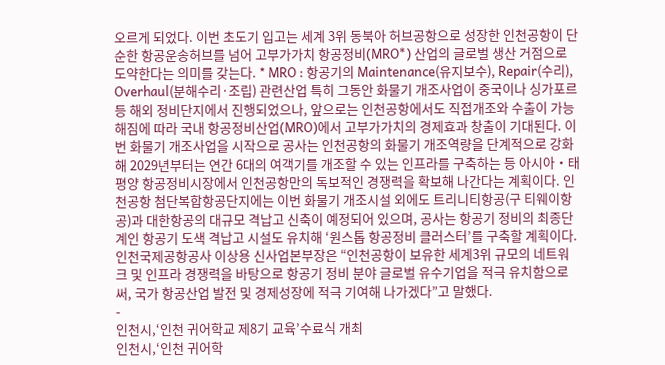오르게 되었다. 이번 초도기 입고는 세계 3위 동북아 허브공항으로 성장한 인천공항이 단순한 항공운송허브를 넘어 고부가가치 항공정비(MRO*) 산업의 글로벌 생산 거점으로 도약한다는 의미를 갖는다. * MRO : 항공기의 Maintenance(유지보수), Repair(수리), Overhaul(분해수리·조립) 관련산업 특히 그동안 화물기 개조사업이 중국이나 싱가포르 등 해외 정비단지에서 진행되었으나, 앞으로는 인천공항에서도 직접개조와 수출이 가능해짐에 따라 국내 항공정비산업(MRO)에서 고부가가치의 경제효과 창출이 기대된다. 이번 화물기 개조사업을 시작으로 공사는 인천공항의 화물기 개조역량을 단계적으로 강화해 2029년부터는 연간 6대의 여객기를 개조할 수 있는 인프라를 구축하는 등 아시아‧태평양 항공정비시장에서 인천공항만의 독보적인 경쟁력을 확보해 나간다는 계획이다. 인천공항 첨단복합항공단지에는 이번 화물기 개조시설 외에도 트리니티항공(구 티웨이항공)과 대한항공의 대규모 격납고 신축이 예정되어 있으며, 공사는 항공기 정비의 최종단계인 항공기 도색 격납고 시설도 유치해 ‘원스톱 항공정비 클러스터’를 구축할 계획이다. 인천국제공항공사 이상용 신사업본부장은 “인천공항이 보유한 세계3위 규모의 네트워크 및 인프라 경쟁력을 바탕으로 항공기 정비 분야 글로벌 유수기업을 적극 유치함으로써, 국가 항공산업 발전 및 경제성장에 적극 기여해 나가겠다”고 말했다.
-
인천시,‘인천 귀어학교 제8기 교육’수료식 개최
인천시,‘인천 귀어학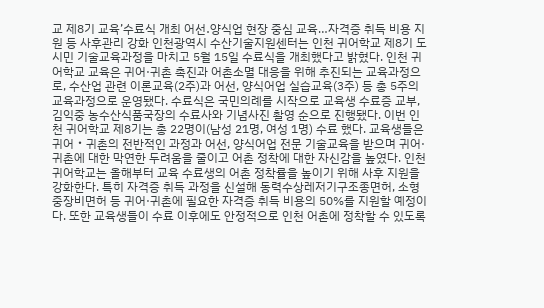교 제8기 교육’수료식 개최 어선․양식업 현장 중심 교육…자격증 취득 비용 지원 등 사후관리 강화 인천광역시 수산기술지원센터는 인천 귀어학교 제8기 도시민 기술교육과정을 마치고 5월 15일 수료식을 개최했다고 밝혔다. 인천 귀어학교 교육은 귀어·귀촌 촉진과 어촌소멸 대응을 위해 추진되는 교육과정으로, 수산업 관련 이론교육(2주)과 어선, 양식어업 실습교육(3주) 등 총 5주의 교육과정으로 운영됐다. 수료식은 국민의례를 시작으로 교육생 수료증 교부, 김익중 농수산식품국장의 수료사와 기념사진 촬영 순으로 진행됐다. 이번 인천 귀어학교 제8기는 총 22명이(남성 21명, 여성 1명) 수료 했다. 교육생들은 귀어‧귀촌의 전반적인 과정과 어선, 양식어업 전문 기술교육을 받으며 귀어·귀촌에 대한 막연한 두려움을 줄이고 어촌 정착에 대한 자신감을 높였다. 인천 귀어학교는 올해부터 교육 수료생의 어촌 정착률을 높이기 위해 사후 지원을 강화한다. 특히 자격증 취득 과정을 신설해 동력수상레저기구조종면허, 소형중장비면허 등 귀어·귀촌에 필요한 자격증 취득 비용의 50%를 지원할 예정이다. 또한 교육생들이 수료 이후에도 안정적으로 인천 어촌에 정착할 수 있도록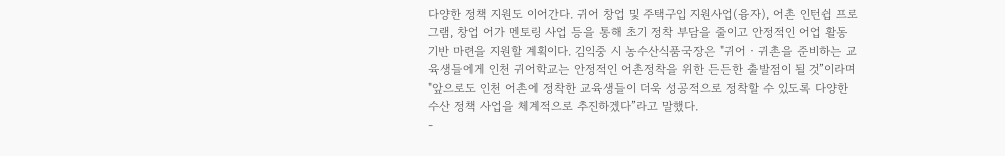다양한 정책 지원도 이어간다. 귀어 창업 및 주택구입 지원사업(융자), 어촌 인턴쉽 프로그램, 창업 어가 멘토링 사업 등을 통해 초기 정착 부담을 줄이고 안정적인 어업 활동 기반 마련을 지원할 계획이다. 김익중 시 농수산식품국장은 "귀어‧귀촌을 준비하는 교육생들에게 인천 귀어학교는 안정적인 어촌정착을 위한 든든한 출발점이 될 것”이라며 "앞으로도 인천 어촌에 정착한 교육생들이 더욱 성공적으로 정착할 수 있도록 다양한 수산 정책 사업을 체계적으로 추진하겠다”라고 말했다.
-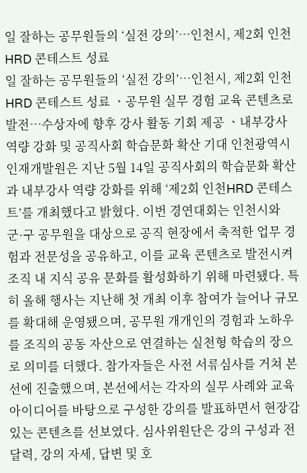일 잘하는 공무원들의 ‘실전 강의’…인천시, 제2회 인천HRD 콘테스트 성료
일 잘하는 공무원들의 ‘실전 강의’…인천시, 제2회 인천HRD 콘테스트 성료 ㆍ공무원 실무 경험 교육 콘텐츠로 발전…수상자에 향후 강사 활동 기회 제공 ㆍ내부강사 역량 강화 및 공직사회 학습문화 확산 기대 인천광역시 인재개발원은 지난 5월 14일 공직사회의 학습문화 확산과 내부강사 역량 강화를 위해 ‘제2회 인천HRD 콘테스트’를 개최했다고 밝혔다. 이번 경연대회는 인천시와 군·구 공무원을 대상으로 공직 현장에서 축적한 업무 경험과 전문성을 공유하고, 이를 교육 콘텐츠로 발전시켜 조직 내 지식 공유 문화를 활성화하기 위해 마련됐다. 특히 올해 행사는 지난해 첫 개최 이후 참여가 늘어나 규모를 확대해 운영됐으며, 공무원 개개인의 경험과 노하우를 조직의 공동 자산으로 연결하는 실천형 학습의 장으로 의미를 더했다. 참가자들은 사전 서류심사를 거쳐 본선에 진출했으며, 본선에서는 각자의 실무 사례와 교육 아이디어를 바탕으로 구성한 강의를 발표하면서 현장감 있는 콘텐츠를 선보였다. 심사위원단은 강의 구성과 전달력, 강의 자세, 답변 및 호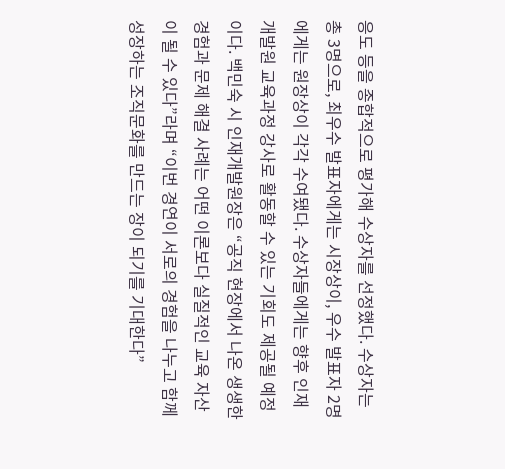응도 등을 종합적으로 평가해 수상자를 선정했다. 수상자는 총 3명으로, 최우수 발표자에게는 시장상이, 우수 발표자 2명에게는 원장상이 각각 수여됐다. 수상자들에게는 향후 인재개발원 교육과정 강사로 활동할 수 있는 기회도 제공될 예정이다. 백민숙 시 인재개발원장은 “공직 현장에서 나온 생생한 경험과 문제 해결 사례는 어떤 이론보다 실질적인 교육 자산이 될 수 있다”라며 “이번 경연이 서로의 경험을 나누고 함께 성장하는 조직문화를 만드는 장이 되기를 기대한다”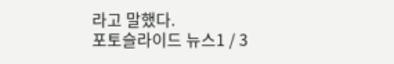라고 말했다.
포토슬라이드 뉴스1 / 3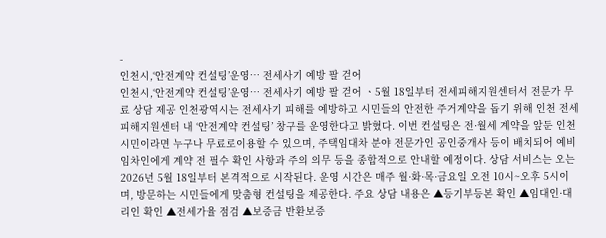-
인천시,‘안전계약 컨설팅’운영… 전세사기 예방 팔 걷어
인천시,‘안전계약 컨설팅’운영… 전세사기 예방 팔 걷어 ㆍ5월 18일부터 전세피해지원센터서 전문가 무료 상담 제공 인천광역시는 전세사기 피해를 예방하고 시민들의 안전한 주거계약을 돕기 위해 인천 전세피해지원센터 내 ‘안전계약 컨설팅’ 창구를 운영한다고 밝혔다. 이번 컨설팅은 전·월세 계약을 앞둔 인천시민이라면 누구나 무료로이용할 수 있으며, 주택임대차 분야 전문가인 공인중개사 등이 배치되어 예비 임차인에게 계약 전 필수 확인 사항과 주의 의무 등을 종합적으로 안내할 예정이다. 상담 서비스는 오는 2026년 5월 18일부터 본격적으로 시작된다. 운영 시간은 매주 월·화·목·금요일 오전 10시~오후 5시이며, 방문하는 시민들에게 맞춤형 컨설팅을 제공한다. 주요 상담 내용은 ▲등기부등본 확인 ▲임대인·대리인 확인 ▲전세가율 점검 ▲보증금 반환보증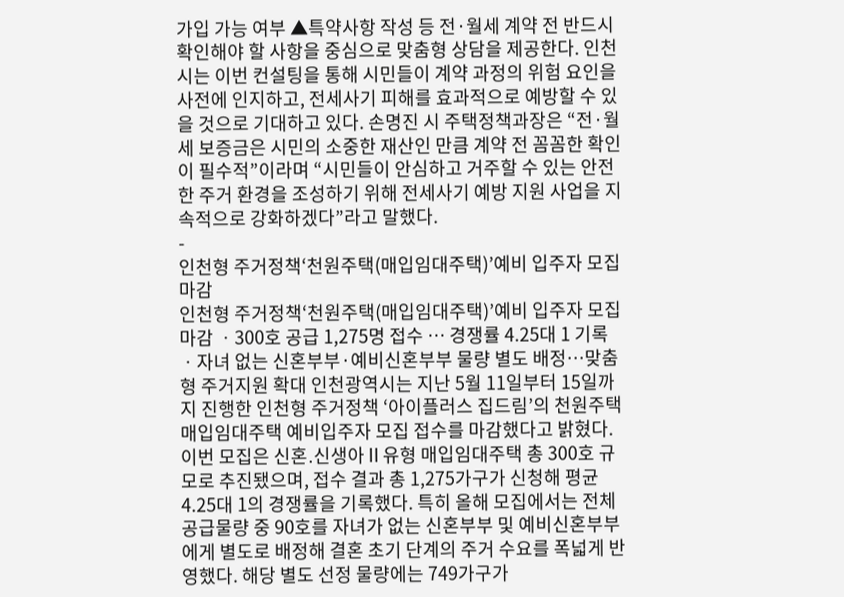가입 가능 여부 ▲특약사항 작성 등 전·월세 계약 전 반드시 확인해야 할 사항을 중심으로 맞춤형 상담을 제공한다. 인천시는 이번 컨설팅을 통해 시민들이 계약 과정의 위험 요인을 사전에 인지하고, 전세사기 피해를 효과적으로 예방할 수 있을 것으로 기대하고 있다. 손명진 시 주택정책과장은 “전·월세 보증금은 시민의 소중한 재산인 만큼 계약 전 꼼꼼한 확인이 필수적”이라며 “시민들이 안심하고 거주할 수 있는 안전한 주거 환경을 조성하기 위해 전세사기 예방 지원 사업을 지속적으로 강화하겠다”라고 말했다.
-
인천형 주거정책‘천원주택(매입임대주택)’예비 입주자 모집 마감
인천형 주거정책‘천원주택(매입임대주택)’예비 입주자 모집 마감 ㆍ300호 공급 1,275명 접수 … 경쟁률 4.25대 1 기록 ㆍ자녀 없는 신혼부부·예비신혼부부 물량 별도 배정…맞춤형 주거지원 확대 인천광역시는 지난 5월 11일부터 15일까지 진행한 인천형 주거정책 ‘아이플러스 집드림’의 천원주택 매입임대주택 예비입주자 모집 접수를 마감했다고 밝혔다. 이번 모집은 신혼․신생아Ⅱ유형 매입임대주택 총 300호 규모로 추진됐으며, 접수 결과 총 1,275가구가 신청해 평균 4.25대 1의 경쟁률을 기록했다. 특히 올해 모집에서는 전체 공급물량 중 90호를 자녀가 없는 신혼부부 및 예비신혼부부에게 별도로 배정해 결혼 초기 단계의 주거 수요를 폭넓게 반영했다. 해당 별도 선정 물량에는 749가구가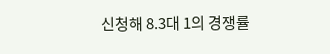신청해 8.3대 1의 경쟁률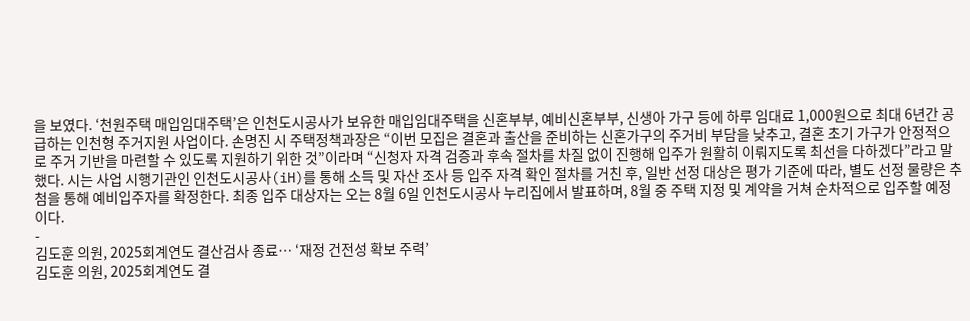을 보였다. ‘천원주택 매입임대주택’은 인천도시공사가 보유한 매입임대주택을 신혼부부, 예비신혼부부, 신생아 가구 등에 하루 임대료 1,000원으로 최대 6년간 공급하는 인천형 주거지원 사업이다. 손명진 시 주택정책과장은 “이번 모집은 결혼과 출산을 준비하는 신혼가구의 주거비 부담을 낮추고, 결혼 초기 가구가 안정적으로 주거 기반을 마련할 수 있도록 지원하기 위한 것”이라며 “신청자 자격 검증과 후속 절차를 차질 없이 진행해 입주가 원활히 이뤄지도록 최선을 다하겠다”라고 말했다. 시는 사업 시행기관인 인천도시공사(iH)를 통해 소득 및 자산 조사 등 입주 자격 확인 절차를 거친 후, 일반 선정 대상은 평가 기준에 따라, 별도 선정 물량은 추첨을 통해 예비입주자를 확정한다. 최종 입주 대상자는 오는 8월 6일 인천도시공사 누리집에서 발표하며, 8월 중 주택 지정 및 계약을 거쳐 순차적으로 입주할 예정이다.
-
김도훈 의원, 2025회계연도 결산검사 종료… ‘재정 건전성 확보 주력’
김도훈 의원, 2025회계연도 결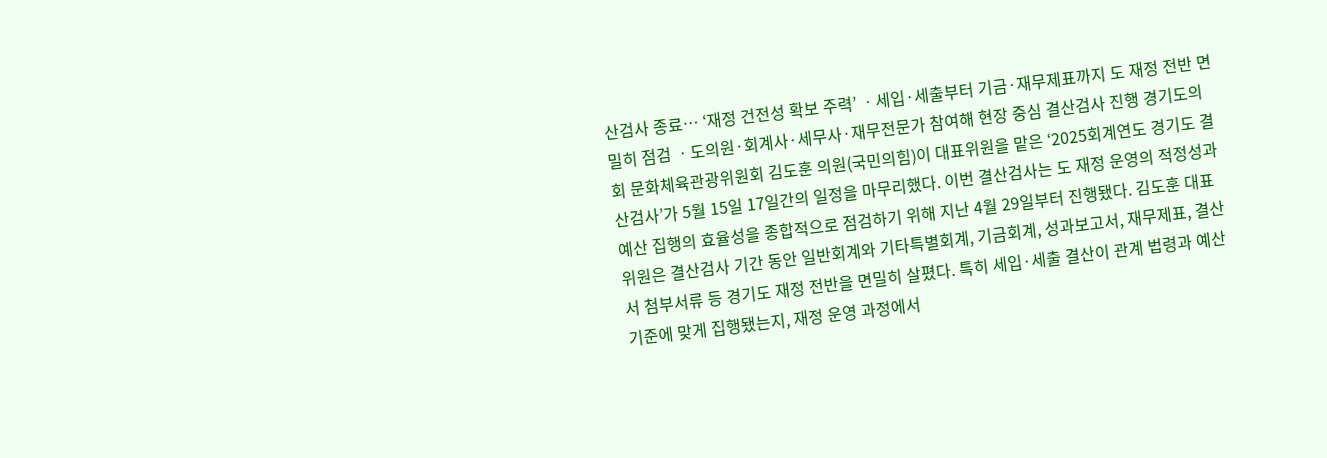산검사 종료… ‘재정 건전성 확보 주력’ ㆍ세입·세출부터 기금·재무제표까지 도 재정 전반 면밀히 점검 ㆍ도의원·회계사·세무사·재무전문가 참여해 현장 중심 결산검사 진행 경기도의회 문화체육관광위원회 김도훈 의원(국민의힘)이 대표위원을 맡은 ‘2025회계연도 경기도 결산검사’가 5월 15일 17일간의 일정을 마무리했다. 이번 결산검사는 도 재정 운영의 적정성과 예산 집행의 효율성을 종합적으로 점검하기 위해 지난 4월 29일부터 진행됐다. 김도훈 대표위원은 결산검사 기간 동안 일반회계와 기타특별회계, 기금회계, 성과보고서, 재무제표, 결산서 첨부서류 등 경기도 재정 전반을 면밀히 살폈다. 특히 세입·세출 결산이 관계 법령과 예산 기준에 맞게 집행됐는지, 재정 운영 과정에서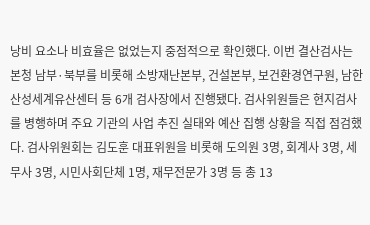낭비 요소나 비효율은 없었는지 중점적으로 확인했다. 이번 결산검사는 본청 남부·북부를 비롯해 소방재난본부, 건설본부, 보건환경연구원, 남한산성세계유산센터 등 6개 검사장에서 진행됐다. 검사위원들은 현지검사를 병행하며 주요 기관의 사업 추진 실태와 예산 집행 상황을 직접 점검했다. 검사위원회는 김도훈 대표위원을 비롯해 도의원 3명, 회계사 3명, 세무사 3명, 시민사회단체 1명, 재무전문가 3명 등 총 13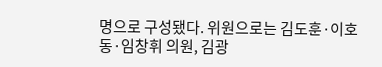명으로 구성됐다. 위원으로는 김도훈·이호동·임창휘 의원, 김광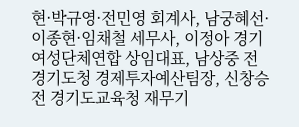현·박규영·전민영 회계사, 남궁혜선·이종현·임채철 세무사, 이정아 경기여성단체연합 상임대표, 남상중 전 경기도청 경제투자예산팀장, 신창승 전 경기도교육청 재무기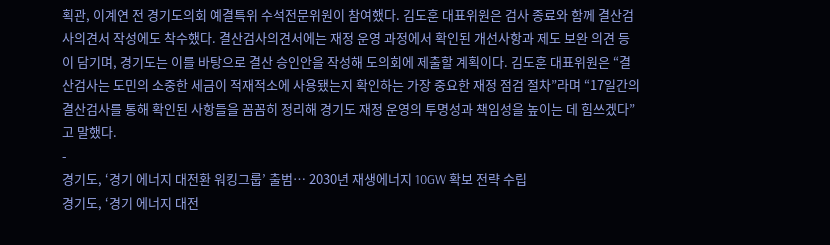획관, 이계연 전 경기도의회 예결특위 수석전문위원이 참여했다. 김도훈 대표위원은 검사 종료와 함께 결산검사의견서 작성에도 착수했다. 결산검사의견서에는 재정 운영 과정에서 확인된 개선사항과 제도 보완 의견 등이 담기며, 경기도는 이를 바탕으로 결산 승인안을 작성해 도의회에 제출할 계획이다. 김도훈 대표위원은 “결산검사는 도민의 소중한 세금이 적재적소에 사용됐는지 확인하는 가장 중요한 재정 점검 절차”라며 “17일간의 결산검사를 통해 확인된 사항들을 꼼꼼히 정리해 경기도 재정 운영의 투명성과 책임성을 높이는 데 힘쓰겠다”고 말했다.
-
경기도, ‘경기 에너지 대전환 워킹그룹’ 출범… 2030년 재생에너지 10GW 확보 전략 수립
경기도, ‘경기 에너지 대전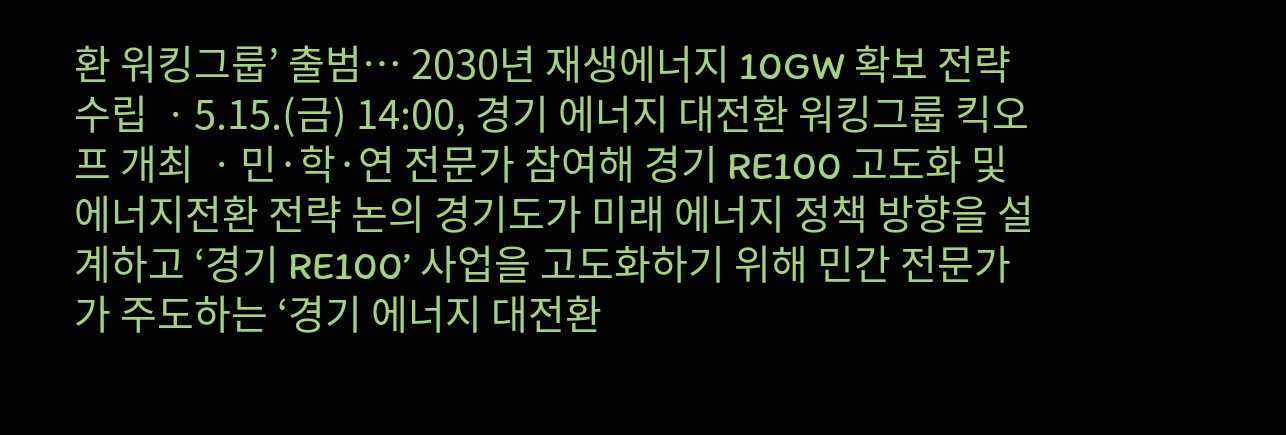환 워킹그룹’ 출범… 2030년 재생에너지 10GW 확보 전략 수립 ㆍ5.15.(금) 14:00, 경기 에너지 대전환 워킹그룹 킥오프 개최 ㆍ민·학·연 전문가 참여해 경기 RE100 고도화 및 에너지전환 전략 논의 경기도가 미래 에너지 정책 방향을 설계하고 ‘경기 RE100’ 사업을 고도화하기 위해 민간 전문가가 주도하는 ‘경기 에너지 대전환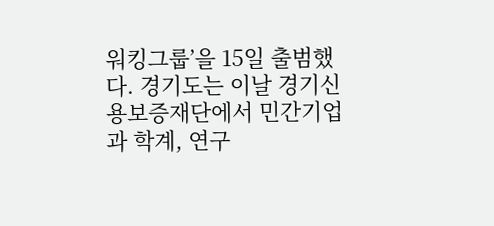워킹그룹’을 15일 출범했다. 경기도는 이날 경기신용보증재단에서 민간기업과 학계, 연구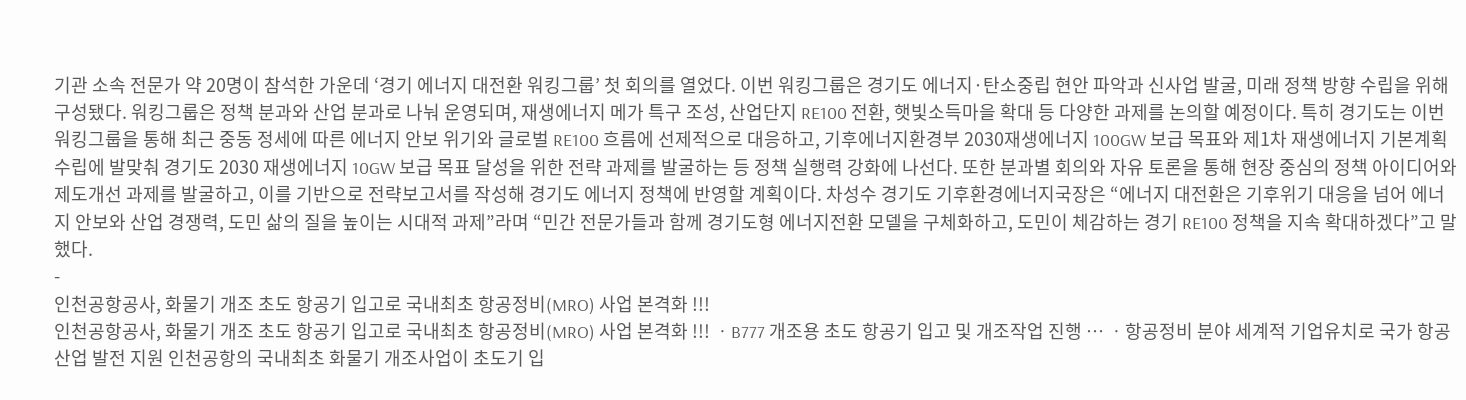기관 소속 전문가 약 20명이 참석한 가운데 ‘경기 에너지 대전환 워킹그룹’ 첫 회의를 열었다. 이번 워킹그룹은 경기도 에너지·탄소중립 현안 파악과 신사업 발굴, 미래 정책 방향 수립을 위해 구성됐다. 워킹그룹은 정책 분과와 산업 분과로 나눠 운영되며, 재생에너지 메가 특구 조성, 산업단지 RE100 전환, 햇빛소득마을 확대 등 다양한 과제를 논의할 예정이다. 특히 경기도는 이번 워킹그룹을 통해 최근 중동 정세에 따른 에너지 안보 위기와 글로벌 RE100 흐름에 선제적으로 대응하고, 기후에너지환경부 2030재생에너지 100GW 보급 목표와 제1차 재생에너지 기본계획 수립에 발맞춰 경기도 2030 재생에너지 10GW 보급 목표 달성을 위한 전략 과제를 발굴하는 등 정책 실행력 강화에 나선다. 또한 분과별 회의와 자유 토론을 통해 현장 중심의 정책 아이디어와 제도개선 과제를 발굴하고, 이를 기반으로 전략보고서를 작성해 경기도 에너지 정책에 반영할 계획이다. 차성수 경기도 기후환경에너지국장은 “에너지 대전환은 기후위기 대응을 넘어 에너지 안보와 산업 경쟁력, 도민 삶의 질을 높이는 시대적 과제”라며 “민간 전문가들과 함께 경기도형 에너지전환 모델을 구체화하고, 도민이 체감하는 경기 RE100 정책을 지속 확대하겠다”고 말했다.
-
인천공항공사, 화물기 개조 초도 항공기 입고로 국내최초 항공정비(MRO) 사업 본격화 !!!
인천공항공사, 화물기 개조 초도 항공기 입고로 국내최초 항공정비(MRO) 사업 본격화 !!! ㆍB777 개조용 초도 항공기 입고 및 개조작업 진행 … ㆍ항공정비 분야 세계적 기업유치로 국가 항공산업 발전 지원 인천공항의 국내최초 화물기 개조사업이 초도기 입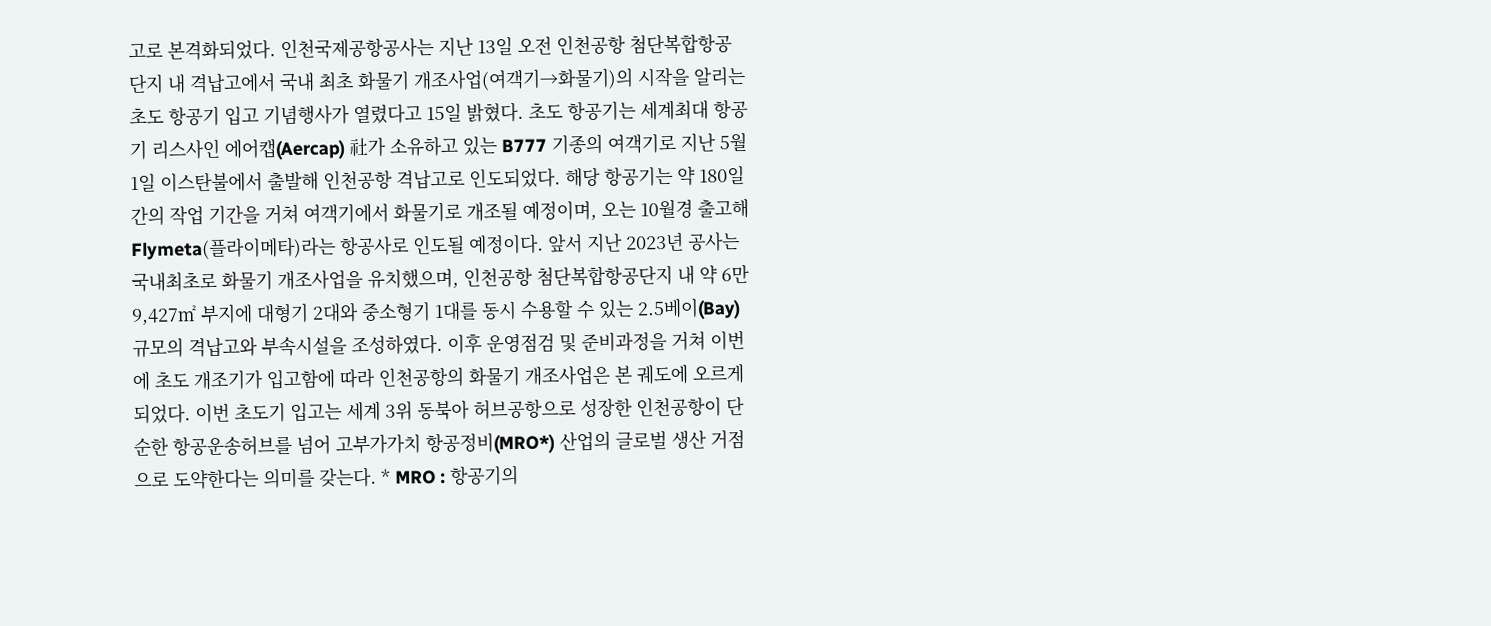고로 본격화되었다. 인천국제공항공사는 지난 13일 오전 인천공항 첨단복합항공단지 내 격납고에서 국내 최초 화물기 개조사업(여객기→화물기)의 시작을 알리는 초도 항공기 입고 기념행사가 열렸다고 15일 밝혔다. 초도 항공기는 세계최대 항공기 리스사인 에어캡(Aercap) 社가 소유하고 있는 B777 기종의 여객기로 지난 5월 1일 이스탄불에서 출발해 인천공항 격납고로 인도되었다. 해당 항공기는 약 180일간의 작업 기간을 거쳐 여객기에서 화물기로 개조될 예정이며, 오는 10월경 출고해 Flymeta(플라이메타)라는 항공사로 인도될 예정이다. 앞서 지난 2023년 공사는 국내최초로 화물기 개조사업을 유치했으며, 인천공항 첨단복합항공단지 내 약 6만 9,427㎡ 부지에 대형기 2대와 중소형기 1대를 동시 수용할 수 있는 2.5베이(Bay) 규모의 격납고와 부속시설을 조성하였다. 이후 운영점검 및 준비과정을 거쳐 이번에 초도 개조기가 입고함에 따라 인천공항의 화물기 개조사업은 본 궤도에 오르게 되었다. 이번 초도기 입고는 세계 3위 동북아 허브공항으로 성장한 인천공항이 단순한 항공운송허브를 넘어 고부가가치 항공정비(MRO*) 산업의 글로벌 생산 거점으로 도약한다는 의미를 갖는다. * MRO : 항공기의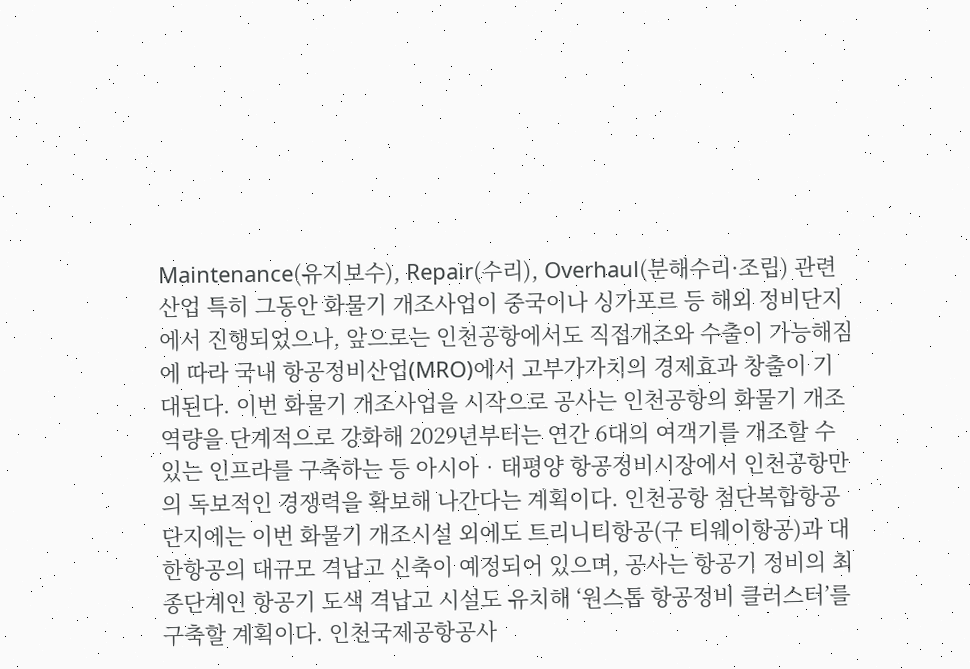Maintenance(유지보수), Repair(수리), Overhaul(분해수리·조립) 관련산업 특히 그동안 화물기 개조사업이 중국이나 싱가포르 등 해외 정비단지에서 진행되었으나, 앞으로는 인천공항에서도 직접개조와 수출이 가능해짐에 따라 국내 항공정비산업(MRO)에서 고부가가치의 경제효과 창출이 기대된다. 이번 화물기 개조사업을 시작으로 공사는 인천공항의 화물기 개조역량을 단계적으로 강화해 2029년부터는 연간 6대의 여객기를 개조할 수 있는 인프라를 구축하는 등 아시아‧태평양 항공정비시장에서 인천공항만의 독보적인 경쟁력을 확보해 나간다는 계획이다. 인천공항 첨단복합항공단지에는 이번 화물기 개조시설 외에도 트리니티항공(구 티웨이항공)과 대한항공의 대규모 격납고 신축이 예정되어 있으며, 공사는 항공기 정비의 최종단계인 항공기 도색 격납고 시설도 유치해 ‘원스톱 항공정비 클러스터’를 구축할 계획이다. 인천국제공항공사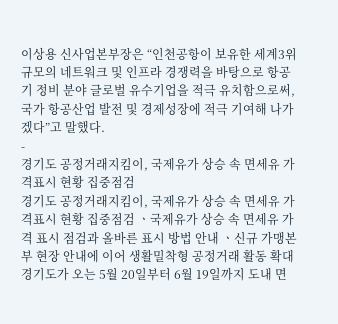이상용 신사업본부장은 “인천공항이 보유한 세계3위 규모의 네트워크 및 인프라 경쟁력을 바탕으로 항공기 정비 분야 글로벌 유수기업을 적극 유치함으로써, 국가 항공산업 발전 및 경제성장에 적극 기여해 나가겠다”고 말했다.
-
경기도 공정거래지킴이, 국제유가 상승 속 면세유 가격표시 현황 집중점검
경기도 공정거래지킴이, 국제유가 상승 속 면세유 가격표시 현황 집중점검 ㆍ국제유가 상승 속 면세유 가격 표시 점검과 올바른 표시 방법 안내 ㆍ신규 가맹본부 현장 안내에 이어 생활밀착형 공정거래 활동 확대 경기도가 오는 5월 20일부터 6월 19일까지 도내 면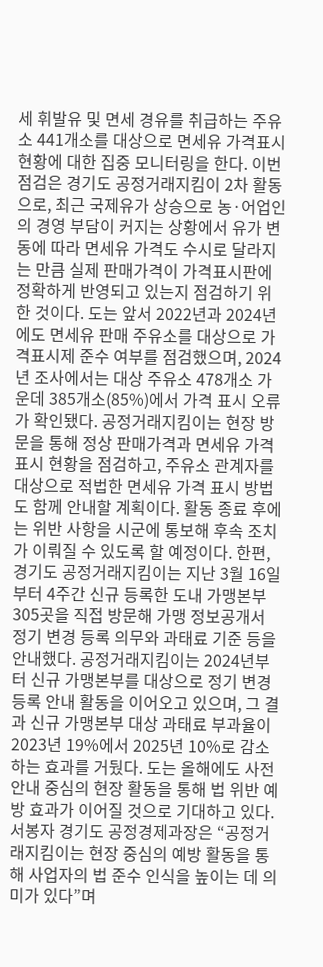세 휘발유 및 면세 경유를 취급하는 주유소 441개소를 대상으로 면세유 가격표시 현황에 대한 집중 모니터링을 한다. 이번 점검은 경기도 공정거래지킴이 2차 활동으로, 최근 국제유가 상승으로 농·어업인의 경영 부담이 커지는 상황에서 유가 변동에 따라 면세유 가격도 수시로 달라지는 만큼 실제 판매가격이 가격표시판에 정확하게 반영되고 있는지 점검하기 위한 것이다. 도는 앞서 2022년과 2024년에도 면세유 판매 주유소를 대상으로 가격표시제 준수 여부를 점검했으며, 2024년 조사에서는 대상 주유소 478개소 가운데 385개소(85%)에서 가격 표시 오류가 확인됐다. 공정거래지킴이는 현장 방문을 통해 정상 판매가격과 면세유 가격 표시 현황을 점검하고, 주유소 관계자를 대상으로 적법한 면세유 가격 표시 방법도 함께 안내할 계획이다. 활동 종료 후에는 위반 사항을 시군에 통보해 후속 조치가 이뤄질 수 있도록 할 예정이다. 한편, 경기도 공정거래지킴이는 지난 3월 16일부터 4주간 신규 등록한 도내 가맹본부 305곳을 직접 방문해 가맹 정보공개서 정기 변경 등록 의무와 과태료 기준 등을 안내했다. 공정거래지킴이는 2024년부터 신규 가맹본부를 대상으로 정기 변경 등록 안내 활동을 이어오고 있으며, 그 결과 신규 가맹본부 대상 과태료 부과율이 2023년 19%에서 2025년 10%로 감소하는 효과를 거뒀다. 도는 올해에도 사전 안내 중심의 현장 활동을 통해 법 위반 예방 효과가 이어질 것으로 기대하고 있다. 서봉자 경기도 공정경제과장은 “공정거래지킴이는 현장 중심의 예방 활동을 통해 사업자의 법 준수 인식을 높이는 데 의미가 있다”며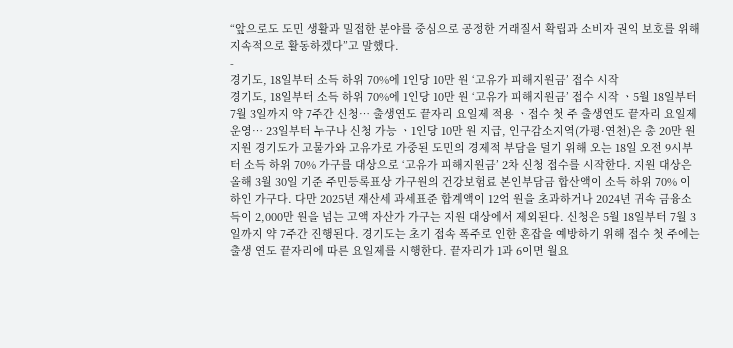“앞으로도 도민 생활과 밀접한 분야를 중심으로 공정한 거래질서 확립과 소비자 권익 보호를 위해 지속적으로 활동하겠다”고 말했다.
-
경기도, 18일부터 소득 하위 70%에 1인당 10만 원 ‘고유가 피해지원금’ 접수 시작
경기도, 18일부터 소득 하위 70%에 1인당 10만 원 ‘고유가 피해지원금’ 접수 시작 ㆍ5월 18일부터 7월 3일까지 약 7주간 신청… 출생연도 끝자리 요일제 적용 ㆍ접수 첫 주 출생연도 끝자리 요일제 운영… 23일부터 누구나 신청 가능 ㆍ1인당 10만 원 지급, 인구감소지역(가평·연천)은 총 20만 원 지원 경기도가 고물가와 고유가로 가중된 도민의 경제적 부담을 덜기 위해 오는 18일 오전 9시부터 소득 하위 70% 가구를 대상으로 ‘고유가 피해지원금’ 2차 신청 접수를 시작한다. 지원 대상은 올해 3월 30일 기준 주민등록표상 가구원의 건강보험료 본인부담금 합산액이 소득 하위 70% 이하인 가구다. 다만 2025년 재산세 과세표준 합계액이 12억 원을 초과하거나 2024년 귀속 금융소득이 2,000만 원을 넘는 고액 자산가 가구는 지원 대상에서 제외된다. 신청은 5월 18일부터 7월 3일까지 약 7주간 진행된다. 경기도는 초기 접속 폭주로 인한 혼잡을 예방하기 위해 접수 첫 주에는 출생 연도 끝자리에 따른 요일제를 시행한다. 끝자리가 1과 6이면 월요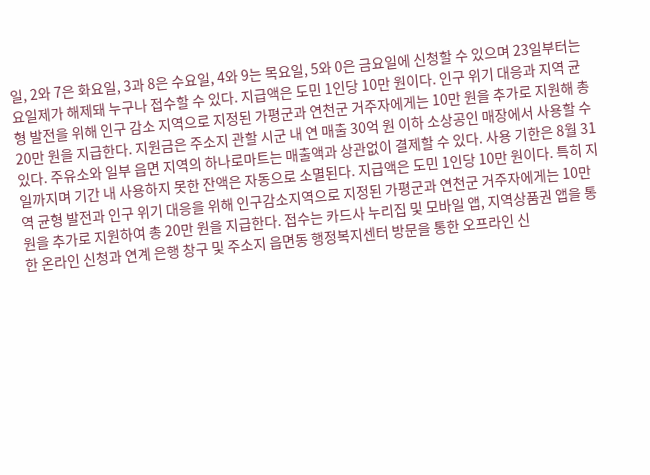일, 2와 7은 화요일, 3과 8은 수요일, 4와 9는 목요일, 5와 0은 금요일에 신청할 수 있으며 23일부터는 요일제가 해제돼 누구나 접수할 수 있다. 지급액은 도민 1인당 10만 원이다. 인구 위기 대응과 지역 균형 발전을 위해 인구 감소 지역으로 지정된 가평군과 연천군 거주자에게는 10만 원을 추가로 지원해 총 20만 원을 지급한다. 지원금은 주소지 관할 시군 내 연 매출 30억 원 이하 소상공인 매장에서 사용할 수 있다. 주유소와 일부 읍면 지역의 하나로마트는 매출액과 상관없이 결제할 수 있다. 사용 기한은 8월 31일까지며 기간 내 사용하지 못한 잔액은 자동으로 소멸된다. 지급액은 도민 1인당 10만 원이다. 특히 지역 균형 발전과 인구 위기 대응을 위해 인구감소지역으로 지정된 가평군과 연천군 거주자에게는 10만 원을 추가로 지원하여 총 20만 원을 지급한다. 접수는 카드사 누리집 및 모바일 앱, 지역상품권 앱을 통한 온라인 신청과 연계 은행 창구 및 주소지 읍면동 행정복지센터 방문을 통한 오프라인 신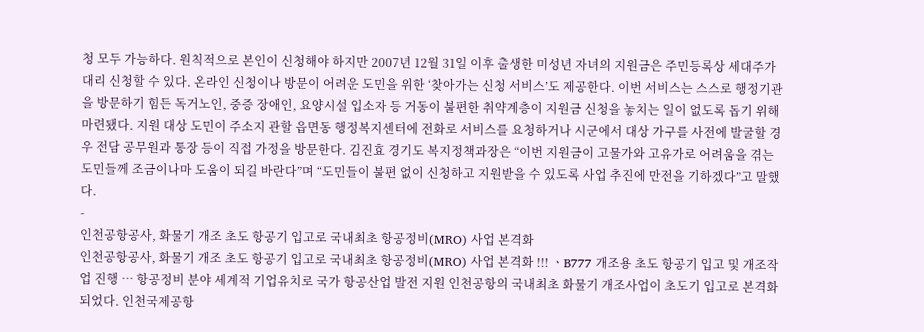청 모두 가능하다. 원칙적으로 본인이 신청해야 하지만 2007년 12월 31일 이후 출생한 미성년 자녀의 지원금은 주민등록상 세대주가 대리 신청할 수 있다. 온라인 신청이나 방문이 어려운 도민을 위한 ‘찾아가는 신청 서비스’도 제공한다. 이번 서비스는 스스로 행정기관을 방문하기 힘든 독거노인, 중증 장애인, 요양시설 입소자 등 거동이 불편한 취약계층이 지원금 신청을 놓치는 일이 없도록 돕기 위해 마련됐다. 지원 대상 도민이 주소지 관할 읍면동 행정복지센터에 전화로 서비스를 요청하거나 시군에서 대상 가구를 사전에 발굴할 경우 전담 공무원과 통장 등이 직접 가정을 방문한다. 김진효 경기도 복지정책과장은 “이번 지원금이 고물가와 고유가로 어려움을 겪는 도민들께 조금이나마 도움이 되길 바란다”며 “도민들이 불편 없이 신청하고 지원받을 수 있도록 사업 추진에 만전을 기하겠다”고 말했다.
-
인천공항공사, 화물기 개조 초도 항공기 입고로 국내최초 항공정비(MRO) 사업 본격화
인천공항공사, 화물기 개조 초도 항공기 입고로 국내최초 항공정비(MRO) 사업 본격화 !!! ㆍB777 개조용 초도 항공기 입고 및 개조작업 진행 … 항공정비 분야 세계적 기업유치로 국가 항공산업 발전 지원 인천공항의 국내최초 화물기 개조사업이 초도기 입고로 본격화되었다. 인천국제공항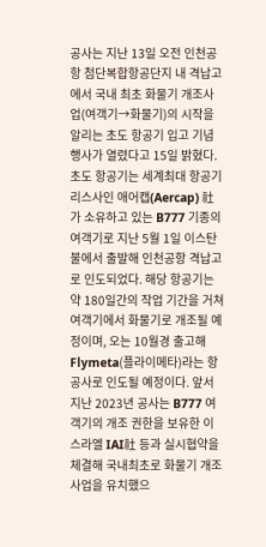공사는 지난 13일 오전 인천공항 첨단복합항공단지 내 격납고에서 국내 최초 화물기 개조사업(여객기→화물기)의 시작을 알리는 초도 항공기 입고 기념행사가 열렸다고 15일 밝혔다. 초도 항공기는 세계최대 항공기 리스사인 애어캡(Aercap) 社가 소유하고 있는 B777 기종의 여객기로 지난 5월 1일 이스탄불에서 출발해 인천공항 격납고로 인도되었다. 해당 항공기는 약 180일간의 작업 기간을 거쳐 여객기에서 화물기로 개조될 예정이며, 오는 10월경 출고해 Flymeta(플라이메타)라는 항공사로 인도될 예정이다. 앞서 지난 2023년 공사는 B777 여객기의 개조 권한을 보유한 이스라엘 IAI社 등과 실시협약을 체결해 국내최초로 화물기 개조사업을 유치했으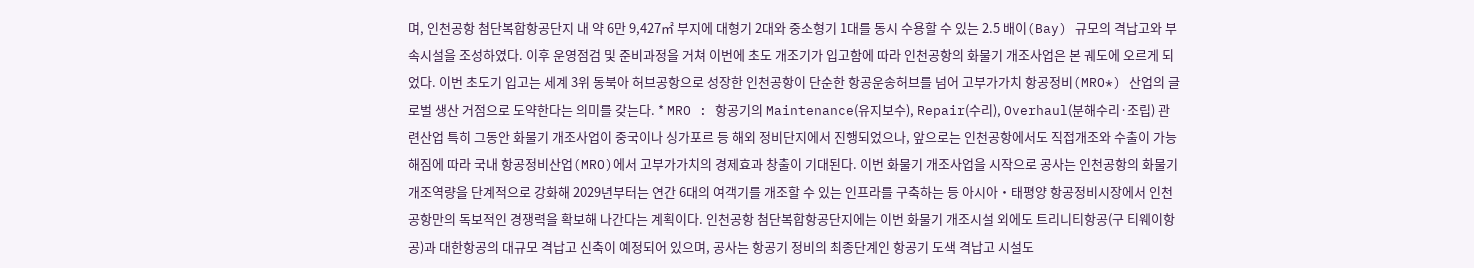며, 인천공항 첨단복합항공단지 내 약 6만 9,427㎡ 부지에 대형기 2대와 중소형기 1대를 동시 수용할 수 있는 2.5 배이(Bay) 규모의 격납고와 부속시설을 조성하였다. 이후 운영점검 및 준비과정을 거쳐 이번에 초도 개조기가 입고함에 따라 인천공항의 화물기 개조사업은 본 궤도에 오르게 되었다. 이번 초도기 입고는 세계 3위 동북아 허브공항으로 성장한 인천공항이 단순한 항공운송허브를 넘어 고부가가치 항공정비(MRO*) 산업의 글로벌 생산 거점으로 도약한다는 의미를 갖는다. * MRO : 항공기의 Maintenance(유지보수), Repair(수리), Overhaul(분해수리·조립) 관련산업 특히 그동안 화물기 개조사업이 중국이나 싱가포르 등 해외 정비단지에서 진행되었으나, 앞으로는 인천공항에서도 직접개조와 수출이 가능해짐에 따라 국내 항공정비산업(MRO)에서 고부가가치의 경제효과 창출이 기대된다. 이번 화물기 개조사업을 시작으로 공사는 인천공항의 화물기 개조역량을 단계적으로 강화해 2029년부터는 연간 6대의 여객기를 개조할 수 있는 인프라를 구축하는 등 아시아‧태평양 항공정비시장에서 인천공항만의 독보적인 경쟁력을 확보해 나간다는 계획이다. 인천공항 첨단복합항공단지에는 이번 화물기 개조시설 외에도 트리니티항공(구 티웨이항공)과 대한항공의 대규모 격납고 신축이 예정되어 있으며, 공사는 항공기 정비의 최종단계인 항공기 도색 격납고 시설도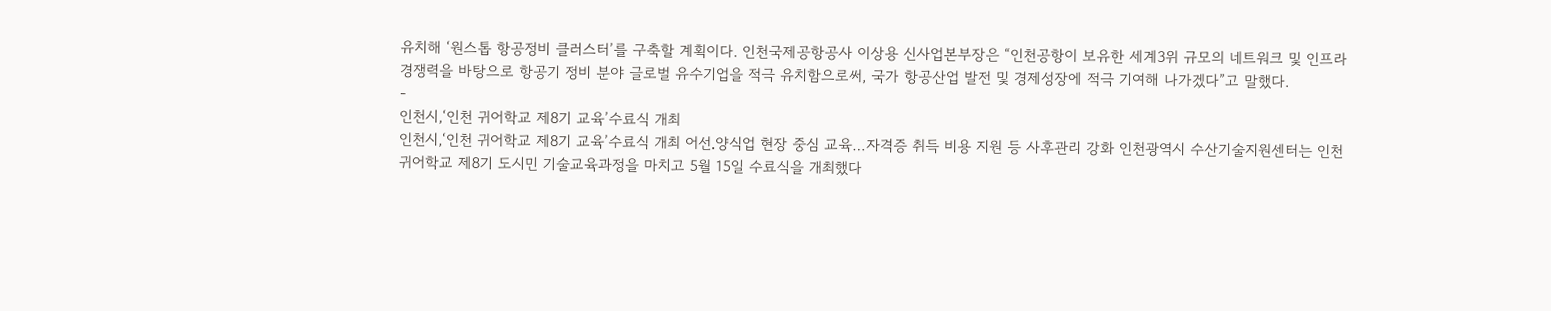유치해 ‘원스톱 항공정비 클러스터’를 구축할 계획이다. 인천국제공항공사 이상용 신사업본부장은 “인천공항이 보유한 세계3위 규모의 네트워크 및 인프라 경쟁력을 바탕으로 항공기 정비 분야 글로벌 유수기업을 적극 유치함으로써, 국가 항공산업 발전 및 경제성장에 적극 기여해 나가겠다”고 말했다.
-
인천시,‘인천 귀어학교 제8기 교육’수료식 개최
인천시,‘인천 귀어학교 제8기 교육’수료식 개최 어선․양식업 현장 중심 교육…자격증 취득 비용 지원 등 사후관리 강화 인천광역시 수산기술지원센터는 인천 귀어학교 제8기 도시민 기술교육과정을 마치고 5월 15일 수료식을 개최했다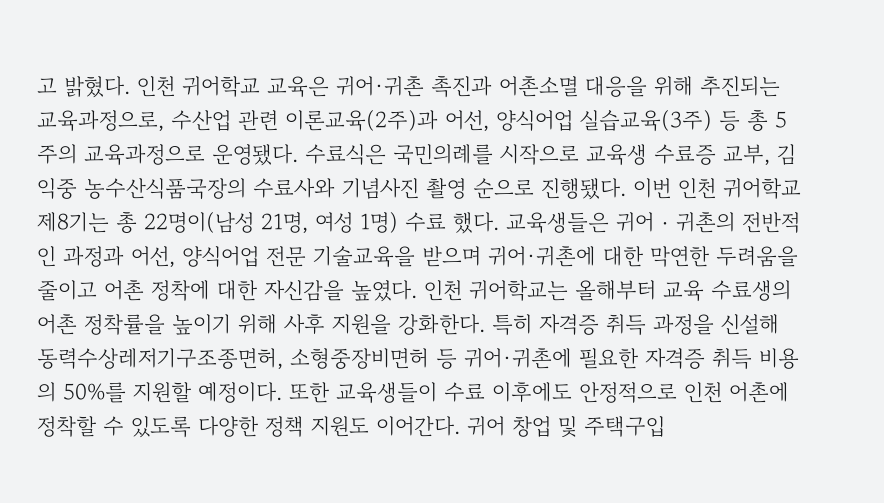고 밝혔다. 인천 귀어학교 교육은 귀어·귀촌 촉진과 어촌소멸 대응을 위해 추진되는 교육과정으로, 수산업 관련 이론교육(2주)과 어선, 양식어업 실습교육(3주) 등 총 5주의 교육과정으로 운영됐다. 수료식은 국민의례를 시작으로 교육생 수료증 교부, 김익중 농수산식품국장의 수료사와 기념사진 촬영 순으로 진행됐다. 이번 인천 귀어학교 제8기는 총 22명이(남성 21명, 여성 1명) 수료 했다. 교육생들은 귀어‧귀촌의 전반적인 과정과 어선, 양식어업 전문 기술교육을 받으며 귀어·귀촌에 대한 막연한 두려움을 줄이고 어촌 정착에 대한 자신감을 높였다. 인천 귀어학교는 올해부터 교육 수료생의 어촌 정착률을 높이기 위해 사후 지원을 강화한다. 특히 자격증 취득 과정을 신설해 동력수상레저기구조종면허, 소형중장비면허 등 귀어·귀촌에 필요한 자격증 취득 비용의 50%를 지원할 예정이다. 또한 교육생들이 수료 이후에도 안정적으로 인천 어촌에 정착할 수 있도록 다양한 정책 지원도 이어간다. 귀어 창업 및 주택구입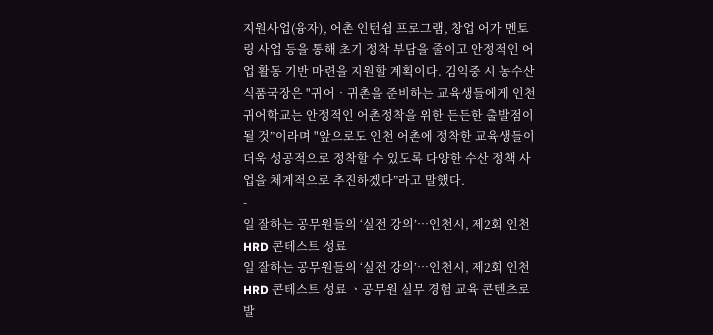지원사업(융자), 어촌 인턴쉽 프로그램, 창업 어가 멘토링 사업 등을 통해 초기 정착 부담을 줄이고 안정적인 어업 활동 기반 마련을 지원할 계획이다. 김익중 시 농수산식품국장은 "귀어‧귀촌을 준비하는 교육생들에게 인천 귀어학교는 안정적인 어촌정착을 위한 든든한 출발점이 될 것”이라며 "앞으로도 인천 어촌에 정착한 교육생들이 더욱 성공적으로 정착할 수 있도록 다양한 수산 정책 사업을 체계적으로 추진하겠다”라고 말했다.
-
일 잘하는 공무원들의 ‘실전 강의’…인천시, 제2회 인천HRD 콘테스트 성료
일 잘하는 공무원들의 ‘실전 강의’…인천시, 제2회 인천HRD 콘테스트 성료 ㆍ공무원 실무 경험 교육 콘텐츠로 발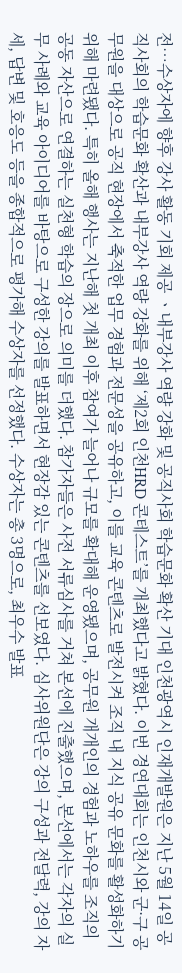전…수상자에 향후 강사 활동 기회 제공 ㆍ내부강사 역량 강화 및 공직사회 학습문화 확산 기대 인천광역시 인재개발원은 지난 5월 14일 공직사회의 학습문화 확산과 내부강사 역량 강화를 위해 ‘제2회 인천HRD 콘테스트’를 개최했다고 밝혔다. 이번 경연대회는 인천시와 군·구 공무원을 대상으로 공직 현장에서 축적한 업무 경험과 전문성을 공유하고, 이를 교육 콘텐츠로 발전시켜 조직 내 지식 공유 문화를 활성화하기 위해 마련됐다. 특히 올해 행사는 지난해 첫 개최 이후 참여가 늘어나 규모를 확대해 운영됐으며, 공무원 개개인의 경험과 노하우를 조직의 공동 자산으로 연결하는 실천형 학습의 장으로 의미를 더했다. 참가자들은 사전 서류심사를 거쳐 본선에 진출했으며, 본선에서는 각자의 실무 사례와 교육 아이디어를 바탕으로 구성한 강의를 발표하면서 현장감 있는 콘텐츠를 선보였다. 심사위원단은 강의 구성과 전달력, 강의 자세, 답변 및 호응도 등을 종합적으로 평가해 수상자를 선정했다. 수상자는 총 3명으로, 최우수 발표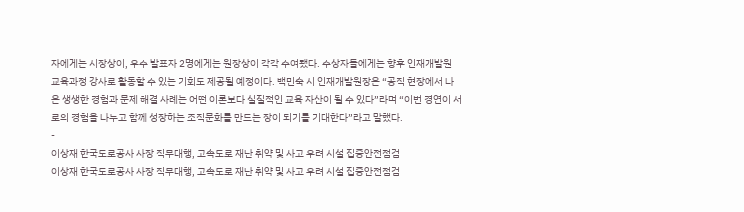자에게는 시장상이, 우수 발표자 2명에게는 원장상이 각각 수여됐다. 수상자들에게는 향후 인재개발원 교육과정 강사로 활동할 수 있는 기회도 제공될 예정이다. 백민숙 시 인재개발원장은 “공직 현장에서 나온 생생한 경험과 문제 해결 사례는 어떤 이론보다 실질적인 교육 자산이 될 수 있다”라며 “이번 경연이 서로의 경험을 나누고 함께 성장하는 조직문화를 만드는 장이 되기를 기대한다”라고 말했다.
-
이상재 한국도로공사 사장 직무대행, 고속도로 재난 취약 및 사고 우려 시설 집중안전점검
이상재 한국도로공사 사장 직무대행, 고속도로 재난 취약 및 사고 우려 시설 집중안전점검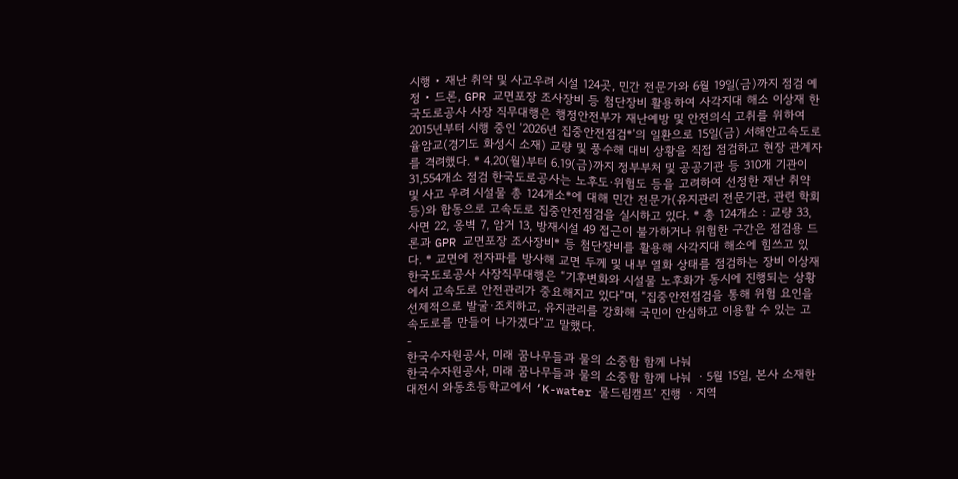시행 ‣ 재난 취약 및 사고우려 시설 124곳, 민간 전문가와 6월 19일(금)까지 점검 예정 ‣ 드론, GPR 교면포장 조사장비 등 첨단장비 활용하여 사각지대 해소 이상재 한국도로공사 사장 직무대행은 행정안전부가 재난예방 및 안전의식 고취를 위하여 2015년부터 시행 중인 ‘2026년 집중안전점검*’의 일환으로 15일(금) 서해안고속도로 율암교(경기도 화성시 소재) 교량 및 풍수해 대비 상황을 직접 점검하고 현장 관계자를 격려했다. * 4.20(월)부터 6.19(금)까지 정부부처 및 공공기관 등 310개 기관이 31,554개소 점검 한국도로공사는 노후도·위험도 등을 고려하여 선정한 재난 취약 및 사고 우려 시설물 총 124개소*에 대해 민간 전문가(유지관리 전문기관, 관련 학회 등)와 합동으로 고속도로 집중안전점검을 실시하고 있다. * 총 124개소 : 교량 33, 사면 22, 옹벽 7, 암거 13, 방재시설 49 접근이 불가하거나 위험한 구간은 점검용 드론과 GPR 교면포장 조사장비* 등 첨단장비를 활용해 사각지대 해소에 힘쓰고 있다. * 교면에 전자파를 방사해 교면 두께 및 내부 열화 상태를 점검하는 장비 이상재 한국도로공사 사장직무대행은 “기후변화와 시설물 노후화가 동시에 진행되는 상황에서 고속도로 안전관리가 중요해지고 있다”며, “집중안전점검을 통해 위험 요인을 선제적으로 발굴·조치하고, 유지관리를 강화해 국민이 안심하고 이용할 수 있는 고속도로를 만들어 나가겠다”고 말했다.
-
한국수자원공사, 미래 꿈나무들과 물의 소중함 함께 나눠
한국수자원공사, 미래 꿈나무들과 물의 소중함 함께 나눠 ㆍ5월 15일, 본사 소재한 대전시 와동초등학교에서 ‘K-water 물드림캠프’ 진행 ㆍ지역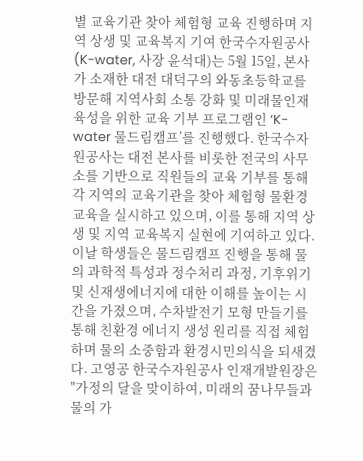별 교육기관 찾아 체험형 교육 진행하며 지역 상생 및 교육복지 기여 한국수자원공사(K-water, 사장 윤석대)는 5월 15일, 본사가 소재한 대전 대덕구의 와동초등학교를 방문해 지역사회 소통 강화 및 미래물인재 육성을 위한 교육 기부 프로그램인 ‘K-water 물드림캠프’를 진행했다. 한국수자원공사는 대전 본사를 비롯한 전국의 사무소를 기반으로 직원들의 교육 기부를 통해 각 지역의 교육기관을 찾아 체험형 물환경교육을 실시하고 있으며, 이를 통해 지역 상생 및 지역 교육복지 실현에 기여하고 있다. 이날 학생들은 물드림캠프 진행을 통해 물의 과학적 특성과 정수처리 과정, 기후위기 및 신재생에너지에 대한 이해를 높이는 시간을 가졌으며, 수차발전기 모형 만들기를 통해 친환경 에너지 생성 원리를 직접 체험하며 물의 소중함과 환경시민의식을 되새겼다. 고영공 한국수자원공사 인재개발원장은 "가정의 달을 맞이하여, 미래의 꿈나무들과 물의 가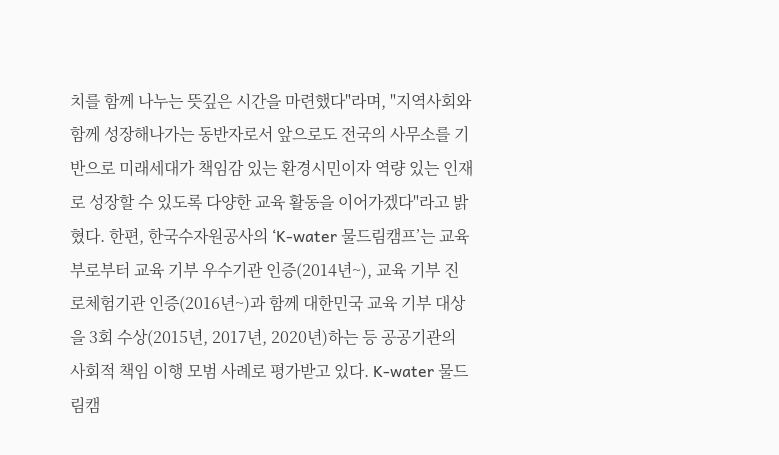치를 함께 나누는 뜻깊은 시간을 마련했다"라며, "지역사회와 함께 성장해나가는 동반자로서 앞으로도 전국의 사무소를 기반으로 미래세대가 책임감 있는 환경시민이자 역량 있는 인재로 성장할 수 있도록 다양한 교육 활동을 이어가겠다"라고 밝혔다. 한편, 한국수자원공사의 ‘K-water 물드림캠프’는 교육부로부터 교육 기부 우수기관 인증(2014년~), 교육 기부 진로체험기관 인증(2016년~)과 함께 대한민국 교육 기부 대상을 3회 수상(2015년, 2017년, 2020년)하는 등 공공기관의 사회적 책임 이행 모범 사례로 평가받고 있다. K-water 물드림캠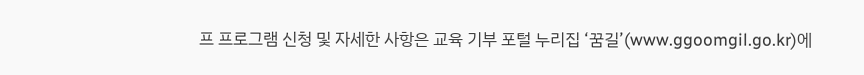프 프로그램 신청 및 자세한 사항은 교육 기부 포털 누리집 ‘꿈길’(www.ggoomgil.go.kr)에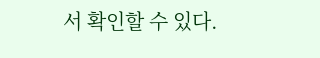서 확인할 수 있다.